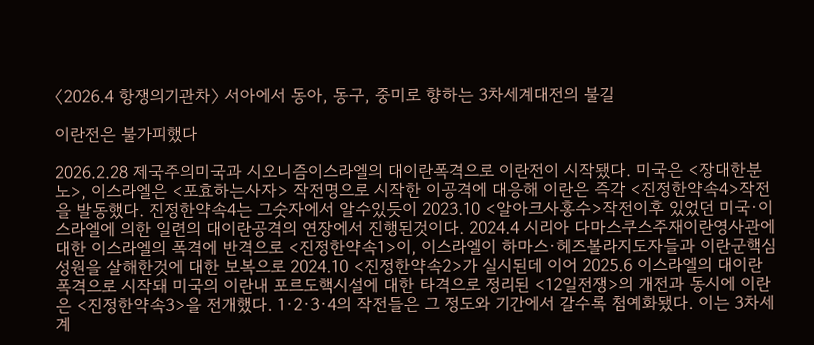〈2026.4 항쟁의기관차〉 서아에서 동아, 동구, 중미로 향하는 3차세계대전의 불길

이란전은 불가피했다

2026.2.28 제국주의미국과 시오니즘이스라엘의 대이란폭격으로 이란전이 시작됐다. 미국은 <장대한분노>, 이스라엘은 <포효하는사자> 작전명으로 시작한 이공격에 대응해 이란은 즉각 <진정한약속4>작전을 발동했다. 진정한약속4는 그숫자에서 알수있듯이 2023.10 <알아크사홍수>작전이후 있었던 미국·이스라엘에 의한 일련의 대이란공격의 연장에서 진행된것이다. 2024.4 시리아 다마스쿠스주재이란영사관에 대한 이스라엘의 폭격에 반격으로 <진정한약속1>이, 이스라엘이 하마스·헤즈볼라지도자들과 이란군핵심성원을 살해한것에 대한 보복으로 2024.10 <진정한약속2>가 실시된데 이어 2025.6 이스라엘의 대이란폭격으로 시작돼 미국의 이란내 포르도핵시설에 대한 타격으로 정리된 <12일전쟁>의 개전과 동시에 이란은 <진정한약속3>을 전개했다. 1·2·3·4의 작전들은 그 정도와 기간에서 갈수록 첨예화됐다. 이는 3차세계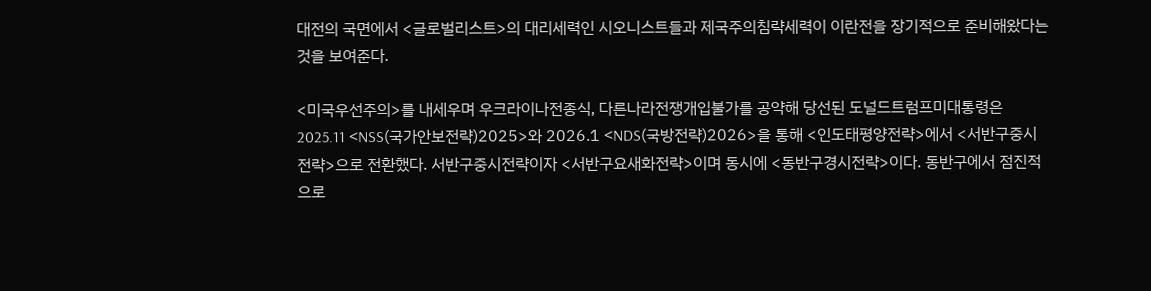대전의 국면에서 <글로벌리스트>의 대리세력인 시오니스트들과 제국주의침략세력이 이란전을 장기적으로 준비해왔다는것을 보여준다.

<미국우선주의>를 내세우며 우크라이나전종식, 다른나라전쟁개입불가를 공약해 당선된 도널드트럼프미대통령은 2025.11 <NSS(국가안보전략)2025>와 2026.1 <NDS(국방전략)2026>을 통해 <인도태평양전략>에서 <서반구중시전략>으로 전환했다. 서반구중시전략이자 <서반구요새화전략>이며 동시에 <동반구경시전략>이다. 동반구에서 점진적으로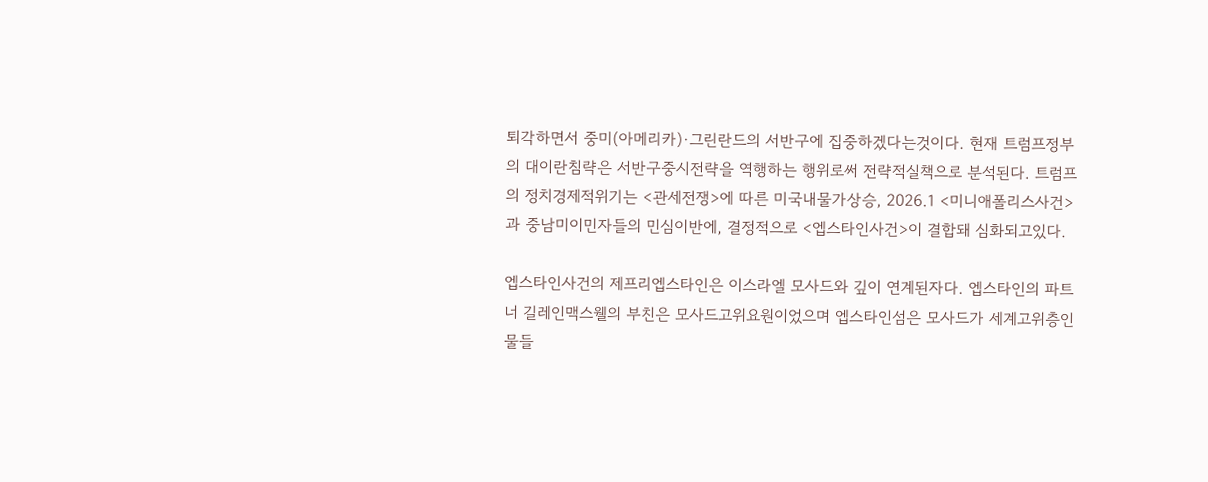퇴각하면서 중미(아메리카)·그린란드의 서반구에 집중하겠다는것이다. 현재 트럼프정부의 대이란침략은 서반구중시전략을 역행하는 행위로써 전략적실책으로 분석된다. 트럼프의 정치경제적위기는 <관세전쟁>에 따른 미국내물가상승, 2026.1 <미니애폴리스사건>과 중남미이민자들의 민심이반에, 결정적으로 <엡스타인사건>이 결합돼 심화되고있다.

엡스타인사건의 제프리엡스타인은 이스라엘 모사드와 깊이 연계된자다. 엡스타인의 파트너 길레인맥스웰의 부친은 모사드고위요원이었으며 엡스타인섬은 모사드가 세계고위층인물들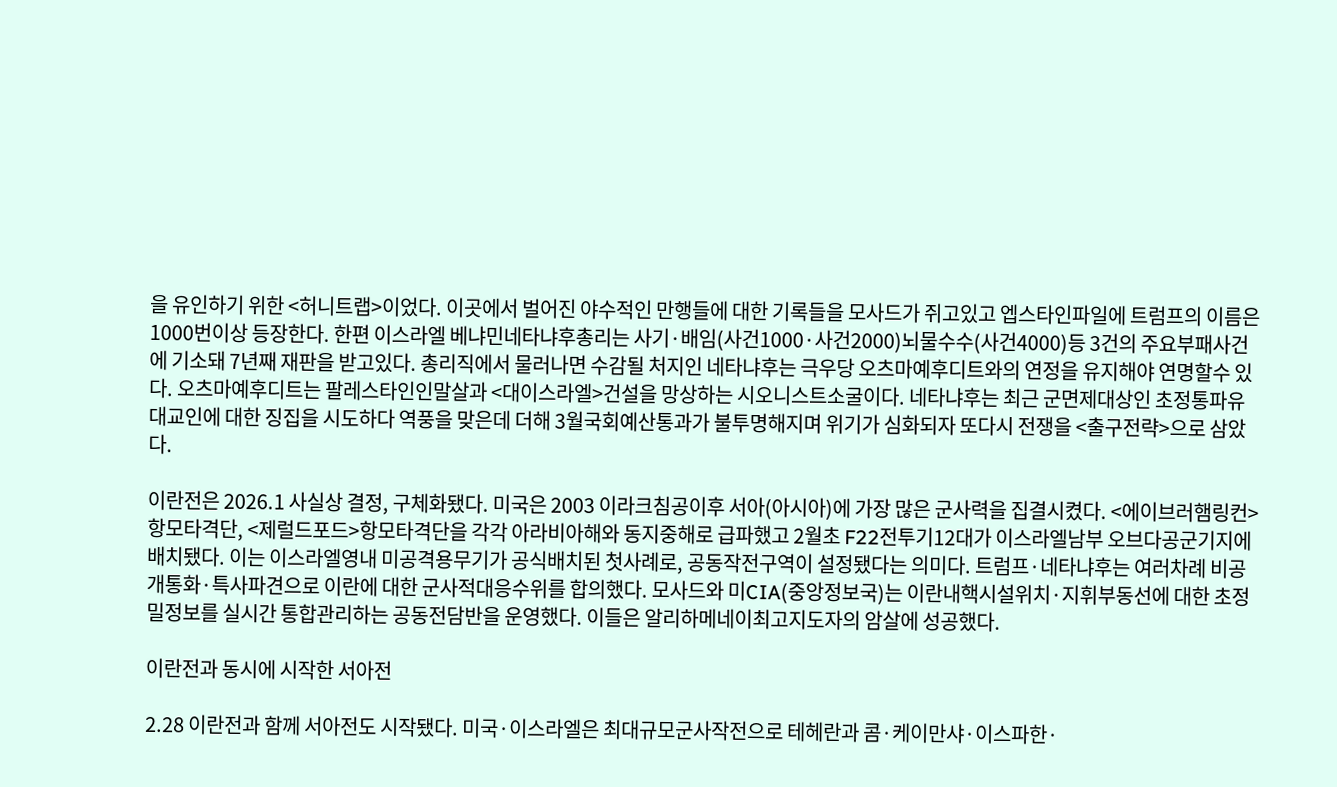을 유인하기 위한 <허니트랩>이었다. 이곳에서 벌어진 야수적인 만행들에 대한 기록들을 모사드가 쥐고있고 엡스타인파일에 트럼프의 이름은 1000번이상 등장한다. 한편 이스라엘 베냐민네타냐후총리는 사기·배임(사건1000·사건2000)뇌물수수(사건4000)등 3건의 주요부패사건에 기소돼 7년째 재판을 받고있다. 총리직에서 물러나면 수감될 처지인 네타냐후는 극우당 오츠마예후디트와의 연정을 유지해야 연명할수 있다. 오츠마예후디트는 팔레스타인인말살과 <대이스라엘>건설을 망상하는 시오니스트소굴이다. 네타냐후는 최근 군면제대상인 초정통파유대교인에 대한 징집을 시도하다 역풍을 맞은데 더해 3월국회예산통과가 불투명해지며 위기가 심화되자 또다시 전쟁을 <출구전략>으로 삼았다.

이란전은 2026.1 사실상 결정, 구체화됐다. 미국은 2003 이라크침공이후 서아(아시아)에 가장 많은 군사력을 집결시켰다. <에이브러햄링컨>항모타격단, <제럴드포드>항모타격단을 각각 아라비아해와 동지중해로 급파했고 2월초 F22전투기12대가 이스라엘남부 오브다공군기지에 배치됐다. 이는 이스라엘영내 미공격용무기가 공식배치된 첫사례로, 공동작전구역이 설정됐다는 의미다. 트럼프·네타냐후는 여러차례 비공개통화·특사파견으로 이란에 대한 군사적대응수위를 합의했다. 모사드와 미CIA(중앙정보국)는 이란내핵시설위치·지휘부동선에 대한 초정밀정보를 실시간 통합관리하는 공동전담반을 운영했다. 이들은 알리하메네이최고지도자의 암살에 성공했다.

이란전과 동시에 시작한 서아전

2.28 이란전과 함께 서아전도 시작됐다. 미국·이스라엘은 최대규모군사작전으로 테헤란과 콤·케이만샤·이스파한·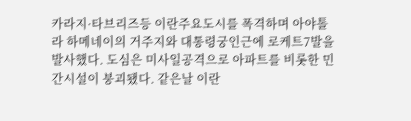카라지·타브리즈등 이란주요도시를 폭격하며 아야톨라 하메네이의 거주지와 대통령궁인근에 로케트7발을 발사했다. 도심은 미사일공격으로 아파트를 비롯한 민간시설이 붕괴됐다. 같은날 이란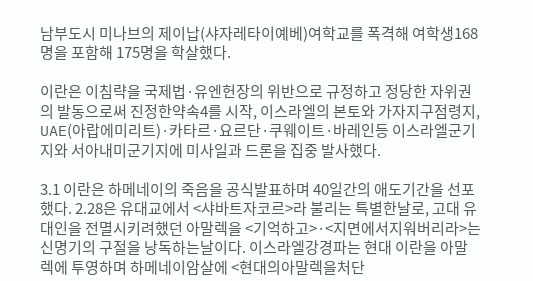남부도시 미나브의 제이납(샤자레타이예베)여학교를 폭격해 여학생168명을 포함해 175명을 학살했다.

이란은 이침략을 국제법·유엔헌장의 위반으로 규정하고 정당한 자위권의 발동으로써 진정한약속4를 시작, 이스라엘의 본토와 가자지구점령지, UAE(아랍에미리트)·카타르·요르단·쿠웨이트·바레인등 이스라엘군기지와 서아내미군기지에 미사일과 드론을 집중 발사했다.

3.1 이란은 하메네이의 죽음을 공식발표하며 40일간의 애도기간을 선포했다. 2.28은 유대교에서 <샤바트자코르>라 불리는 특별한날로, 고대 유대인을 전멸시키려했던 아말렉을 <기억하고>·<지면에서지워버리라>는 신명기의 구절을 낭독하는날이다. 이스라엘강경파는 현대 이란을 아말렉에 투영하며 하메네이암살에 <현대의아말렉을처단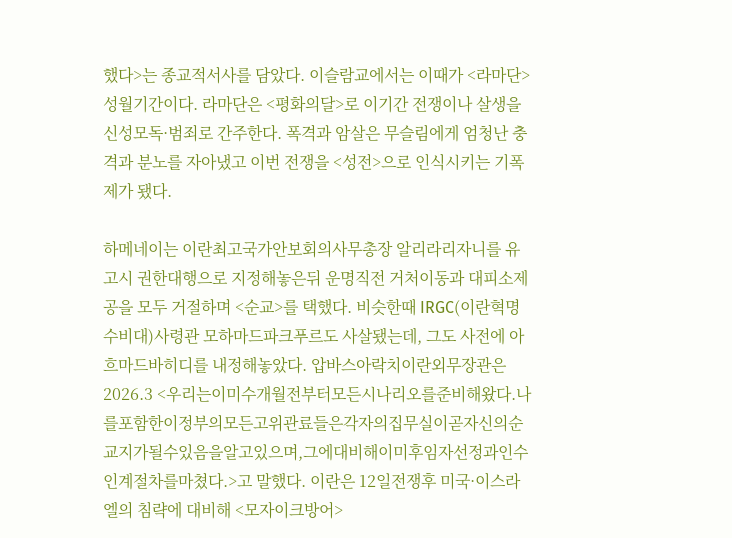했다>는 종교적서사를 담았다. 이슬람교에서는 이때가 <라마단>성월기간이다. 라마단은 <평화의달>로 이기간 전쟁이나 살생을 신성모독·범죄로 간주한다. 폭격과 암살은 무슬림에게 엄청난 충격과 분노를 자아냈고 이번 전쟁을 <성전>으로 인식시키는 기폭제가 됐다.

하메네이는 이란최고국가안보회의사무총장 알리라리자니를 유고시 권한대행으로 지정해놓은뒤 운명직전 거처이동과 대피소제공을 모두 거절하며 <순교>를 택했다. 비슷한때 IRGC(이란혁명수비대)사령관 모하마드파크푸르도 사살됐는데, 그도 사전에 아흐마드바히디를 내정해놓았다. 압바스아락치이란외무장관은 2026.3 <우리는이미수개월전부터모든시나리오를준비해왔다.나를포함한이정부의모든고위관료들은각자의집무실이곧자신의순교지가될수있음을알고있으며,그에대비해이미후임자선정과인수인계절차를마쳤다.>고 말했다. 이란은 12일전쟁후 미국·이스라엘의 침략에 대비해 <모자이크방어>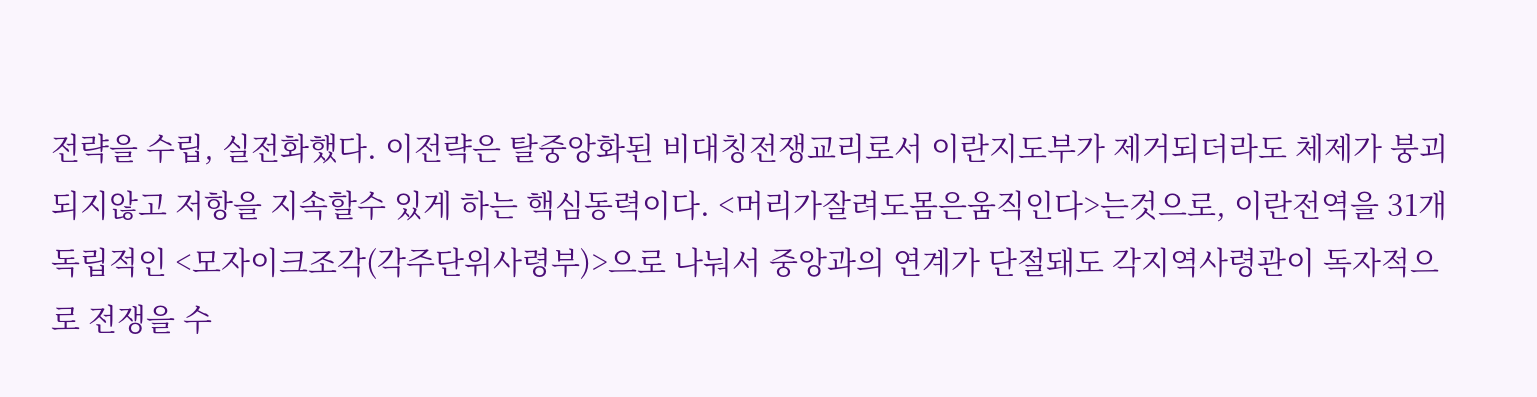전략을 수립, 실전화했다. 이전략은 탈중앙화된 비대칭전쟁교리로서 이란지도부가 제거되더라도 체제가 붕괴되지않고 저항을 지속할수 있게 하는 핵심동력이다. <머리가잘려도몸은움직인다>는것으로, 이란전역을 31개 독립적인 <모자이크조각(각주단위사령부)>으로 나눠서 중앙과의 연계가 단절돼도 각지역사령관이 독자적으로 전쟁을 수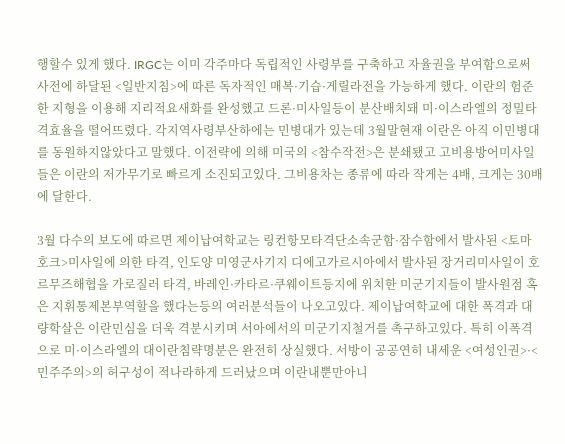행할수 있게 했다. IRGC는 이미 각주마다 독립적인 사령부를 구축하고 자율권을 부여함으로써 사전에 하달된 <일반지침>에 따른 독자적인 매복·기습·게릴라전을 가능하게 했다. 이란의 험준한 지형을 이용해 지리적요새화를 완성했고 드론·미사일등이 분산배치돼 미·이스라엘의 정밀타격효율을 떨어뜨렸다. 각지역사령부산하에는 민병대가 있는데 3월말현재 이란은 아직 이민병대를 동원하지않았다고 말했다. 이전략에 의해 미국의 <참수작전>은 분쇄됐고 고비용방어미사일들은 이란의 저가무기로 빠르게 소진되고있다. 그비용차는 종류에 따라 작게는 4배, 크게는 30배에 달한다.

3월 다수의 보도에 따르면 제이납여학교는 링컨항모타격단소속군함·잠수함에서 발사된 <토마호크>미사일에 의한 타격, 인도양 미영군사기지 디에고가르시아에서 발사된 장거리미사일이 호르무즈해협을 가로질러 타격, 바레인·카타르·쿠웨이트등지에 위치한 미군기지들이 발사원점 혹은 지휘통제본부역할을 했다는등의 여러분석들이 나오고있다. 제이납여학교에 대한 폭격과 대량학살은 이란민심을 더욱 격분시키며 서아에서의 미군기지철거를 촉구하고있다. 특히 이폭격으로 미·이스라엘의 대이란침략명분은 완전히 상실했다. 서방이 공공연히 내세운 <여성인권>·<민주주의>의 허구성이 적나라하게 드러났으며 이란내뿐만아니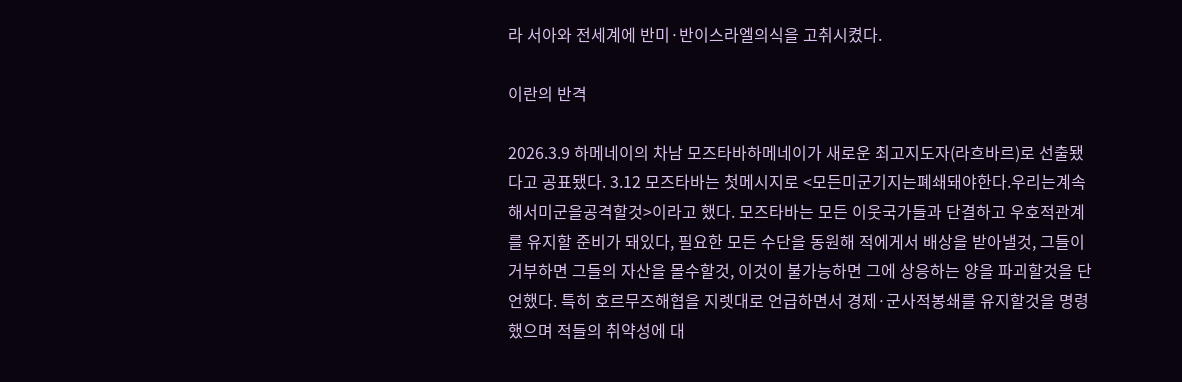라 서아와 전세계에 반미·반이스라엘의식을 고취시켰다.

이란의 반격

2026.3.9 하메네이의 차남 모즈타바하메네이가 새로운 최고지도자(라흐바르)로 선출됐다고 공표됐다. 3.12 모즈타바는 첫메시지로 <모든미군기지는폐쇄돼야한다.우리는계속해서미군을공격할것>이라고 했다. 모즈타바는 모든 이웃국가들과 단결하고 우호적관계를 유지할 준비가 돼있다, 필요한 모든 수단을 동원해 적에게서 배상을 받아낼것, 그들이 거부하면 그들의 자산을 몰수할것, 이것이 불가능하면 그에 상응하는 양을 파괴할것을 단언했다. 특히 호르무즈해협을 지렛대로 언급하면서 경제·군사적봉쇄를 유지할것을 명령했으며 적들의 취약성에 대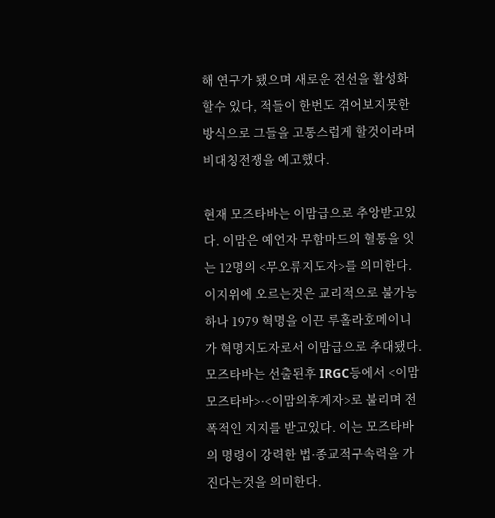해 연구가 됐으며 새로운 전선을 활성화할수 있다, 적들이 한번도 겪어보지못한 방식으로 그들을 고통스럽게 할것이라며 비대칭전쟁을 예고했다.

현재 모즈타바는 이맘급으로 추앙받고있다. 이맘은 예언자 무함마드의 혈통을 잇는 12명의 <무오류지도자>를 의미한다. 이지위에 오르는것은 교리적으로 불가능하나 1979 혁명을 이끈 루홀라호메이니가 혁명지도자로서 이맘급으로 추대됐다. 모즈타바는 선출된후 IRGC등에서 <이맘모즈타바>·<이맘의후계자>로 불리며 전폭적인 지지를 받고있다. 이는 모즈타바의 명령이 강력한 법·종교적구속력을 가진다는것을 의미한다.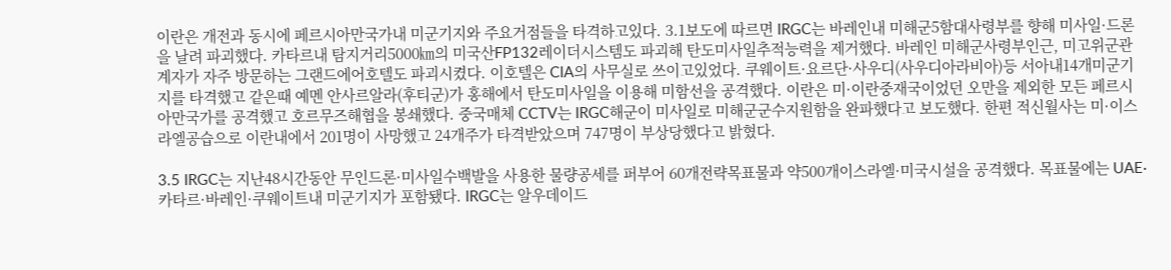이란은 개전과 동시에 페르시아만국가내 미군기지와 주요거점들을 타격하고있다. 3.1보도에 따르면 IRGC는 바레인내 미해군5함대사령부를 향해 미사일·드론을 날려 파괴했다. 카타르내 탐지거리5000㎞의 미국산FP132레이더시스템도 파괴해 탄도미사일추적능력을 제거했다. 바레인 미해군사령부인근, 미고위군관계자가 자주 방문하는 그랜드에어호텔도 파괴시켰다. 이호텔은 CIA의 사무실로 쓰이고있었다. 쿠웨이트·요르단·사우디(사우디아라비아)등 서아내14개미군기지를 타격했고 같은때 예멘 안사르알라(후티군)가 홍해에서 탄도미사일을 이용해 미함선을 공격했다. 이란은 미·이란중재국이었던 오만을 제외한 모든 페르시아만국가를 공격했고 호르무즈해협을 봉쇄했다. 중국매체 CCTV는 IRGC해군이 미사일로 미해군군수지원함을 완파했다고 보도했다. 한편 적신월사는 미·이스라엘공습으로 이란내에서 201명이 사망했고 24개주가 타격받았으며 747명이 부상당했다고 밝혔다.

3.5 IRGC는 지난48시간동안 무인드론·미사일수백발을 사용한 물량공세를 퍼부어 60개전략목표물과 약500개이스라엘·미국시설을 공격했다. 목표물에는 UAE·카타르·바레인·쿠웨이트내 미군기지가 포함됐다. IRGC는 알우데이드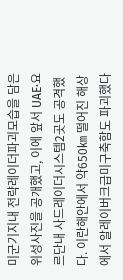미군기지내 전략레이더파괴모습을 담은 위성사진을 공개했고, 이에 앞서 UAE·요르단내 사드레이더시스템2곳도 공격했다. 이란해안에서 약650㎞ 떨어진 해상에서 알레이버크급미구축함도 파괴했다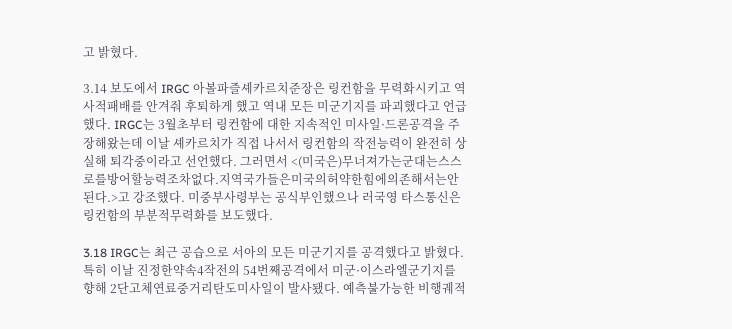고 밝혔다.

3.14 보도에서 IRGC 아볼파즐셰카르치준장은 링컨함을 무력화시키고 역사적패배를 안겨줘 후퇴하게 했고 역내 모든 미군기지를 파괴했다고 언급했다. IRGC는 3월초부터 링컨함에 대한 지속적인 미사일·드론공격을 주장해왔는데 이날 셰카르치가 직접 나서서 링컨함의 작전능력이 완전히 상실해 퇴각중이라고 선언했다. 그러면서 <(미국은)무너져가는군대는스스로를방어할능력조차없다.지역국가들은미국의허약한힘에의존해서는안된다.>고 강조했다. 미중부사령부는 공식부인했으나 러국영 타스통신은 링컨함의 부분적무력화를 보도했다.

3.18 IRGC는 최근 공습으로 서아의 모든 미군기지를 공격했다고 밝혔다. 특히 이날 진정한약속4작전의 54번째공격에서 미군·이스라엘군기지를 향해 2단고체연료중거리탄도미사일이 발사됐다. 예측불가능한 비행궤적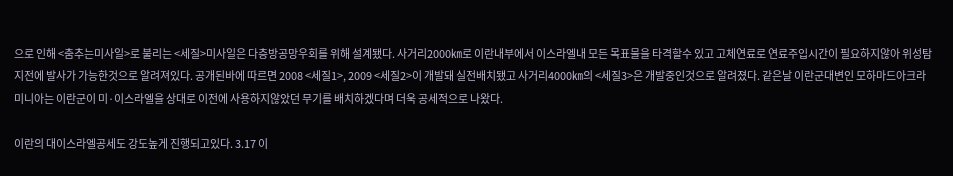으로 인해 <춤추는미사일>로 불리는 <세질>미사일은 다층방공망우회를 위해 설계됐다. 사거리2000㎞로 이란내부에서 이스라엘내 모든 목표물을 타격할수 있고 고체연료로 연료주입시간이 필요하지않아 위성탐지전에 발사가 가능한것으로 알려져있다. 공개된바에 따르면 2008 <세질1>, 2009 <세질2>이 개발돼 실전배치됐고 사거리4000㎞의 <세질3>은 개발중인것으로 알려졌다. 같은날 이란군대변인 모하마드아크라미니아는 이란군이 미·이스라엘을 상대로 이전에 사용하지않았던 무기를 배치하겠다며 더욱 공세적으로 나왔다.

이란의 대이스라엘공세도 강도높게 진행되고있다. 3.17 이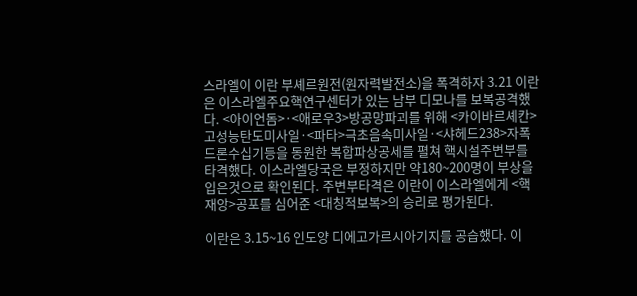스라엘이 이란 부셰르원전(원자력발전소)을 폭격하자 3.21 이란은 이스라엘주요핵연구센터가 있는 남부 디모나를 보복공격했다. <아이언돔>·<애로우3>방공망파괴를 위해 <카이바르셰칸>고성능탄도미사일·<파타>극초음속미사일·<샤헤드238>자폭드론수십기등을 동원한 복합파상공세를 펼쳐 핵시설주변부를 타격했다. 이스라엘당국은 부정하지만 약180~200명이 부상을 입은것으로 확인된다. 주변부타격은 이란이 이스라엘에게 <핵재앙>공포를 심어준 <대칭적보복>의 승리로 평가된다.

이란은 3.15~16 인도양 디에고가르시아기지를 공습했다. 이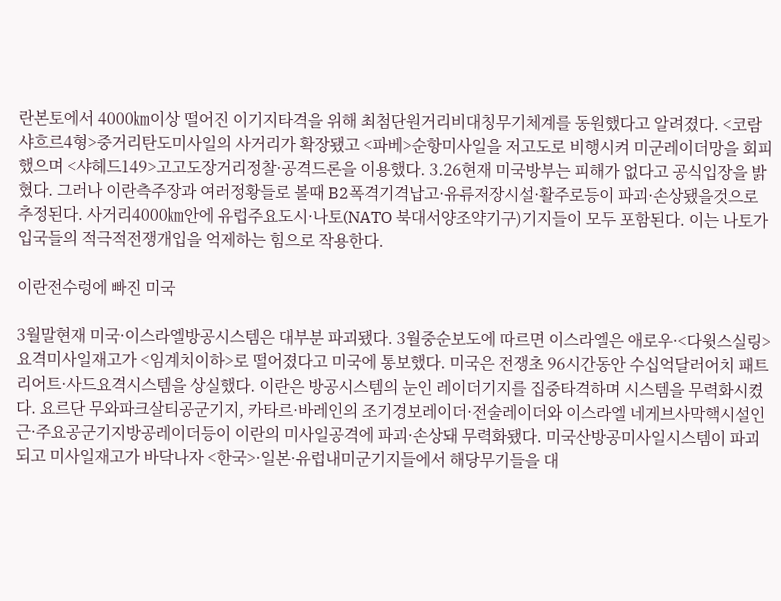란본토에서 4000㎞이상 떨어진 이기지타격을 위해 최첨단원거리비대칭무기체계를 동원했다고 알려졌다. <코람샤흐르4형>중거리탄도미사일의 사거리가 확장됐고 <파베>순항미사일을 저고도로 비행시켜 미군레이더망을 회피했으며 <샤헤드149>고고도장거리정찰·공격드론을 이용했다. 3.26현재 미국방부는 피해가 없다고 공식입장을 밝혔다. 그러나 이란측주장과 여러정황들로 볼때 B2폭격기격납고·유류저장시설·활주로등이 파괴·손상됐을것으로 추정된다. 사거리4000㎞안에 유럽주요도시·나토(NATO 북대서양조약기구)기지들이 모두 포함된다. 이는 나토가입국들의 적극적전쟁개입을 억제하는 힘으로 작용한다.

이란전수렁에 빠진 미국

3월말현재 미국·이스라엘방공시스템은 대부분 파괴됐다. 3월중순보도에 따르면 이스라엘은 애로우·<다윗스실링>요격미사일재고가 <임계치이하>로 떨어졌다고 미국에 통보했다. 미국은 전쟁초 96시간동안 수십억달러어치 패트리어트·사드요격시스템을 상실했다. 이란은 방공시스템의 눈인 레이더기지를 집중타격하며 시스템을 무력화시켰다. 요르단 무와파크살티공군기지, 카타르·바레인의 조기경보레이더·전술레이더와 이스라엘 네게브사막핵시설인근·주요공군기지방공레이더등이 이란의 미사일공격에 파괴·손상돼 무력화됐다. 미국산방공미사일시스템이 파괴되고 미사일재고가 바닥나자 <한국>·일본·유럽내미군기지들에서 해당무기들을 대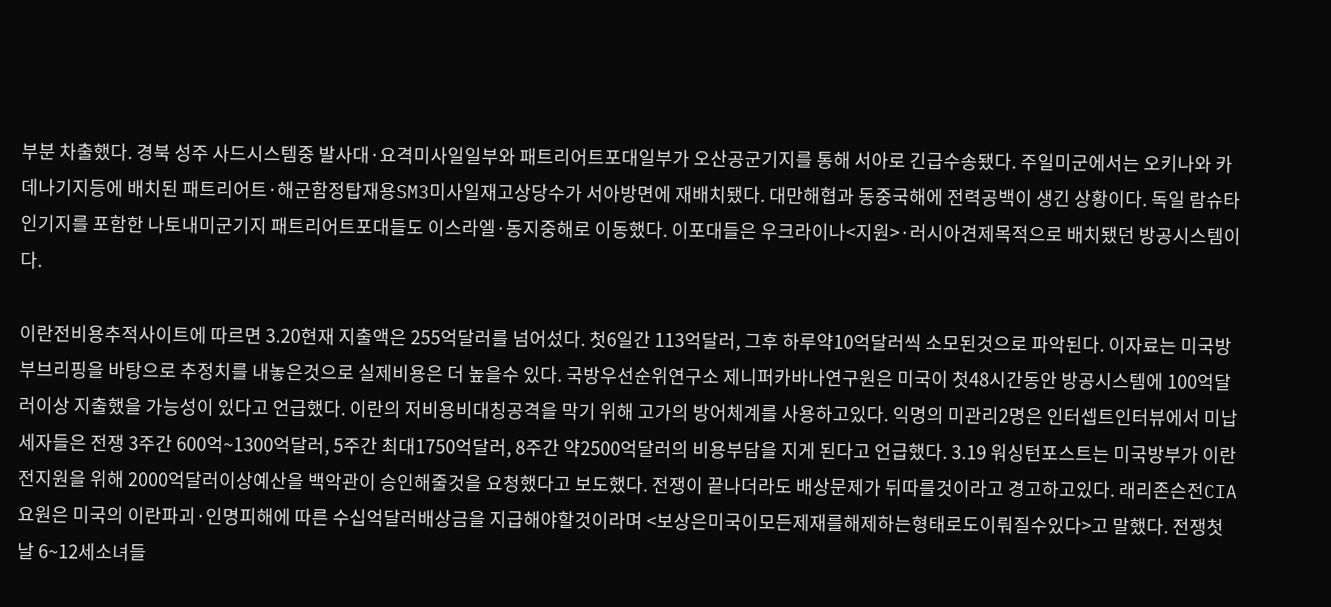부분 차출했다. 경북 성주 사드시스템중 발사대·요격미사일일부와 패트리어트포대일부가 오산공군기지를 통해 서아로 긴급수송됐다. 주일미군에서는 오키나와 카데나기지등에 배치된 패트리어트·해군함정탑재용SM3미사일재고상당수가 서아방면에 재배치됐다. 대만해협과 동중국해에 전력공백이 생긴 상황이다. 독일 람슈타인기지를 포함한 나토내미군기지 패트리어트포대들도 이스라엘·동지중해로 이동했다. 이포대들은 우크라이나<지원>·러시아견제목적으로 배치됐던 방공시스템이다.

이란전비용추적사이트에 따르면 3.20현재 지출액은 255억달러를 넘어섰다. 첫6일간 113억달러, 그후 하루약10억달러씩 소모된것으로 파악된다. 이자료는 미국방부브리핑을 바탕으로 추정치를 내놓은것으로 실제비용은 더 높을수 있다. 국방우선순위연구소 제니퍼카바나연구원은 미국이 첫48시간동안 방공시스템에 100억달러이상 지출했을 가능성이 있다고 언급했다. 이란의 저비용비대칭공격을 막기 위해 고가의 방어체계를 사용하고있다. 익명의 미관리2명은 인터셉트인터뷰에서 미납세자들은 전쟁 3주간 600억~1300억달러, 5주간 최대1750억달러, 8주간 약2500억달러의 비용부담을 지게 된다고 언급했다. 3.19 워싱턴포스트는 미국방부가 이란전지원을 위해 2000억달러이상예산을 백악관이 승인해줄것을 요청했다고 보도했다. 전쟁이 끝나더라도 배상문제가 뒤따를것이라고 경고하고있다. 래리존슨전CIA요원은 미국의 이란파괴·인명피해에 따른 수십억달러배상금을 지급해야할것이라며 <보상은미국이모든제재를해제하는형태로도이뤄질수있다>고 말했다. 전쟁첫날 6~12세소녀들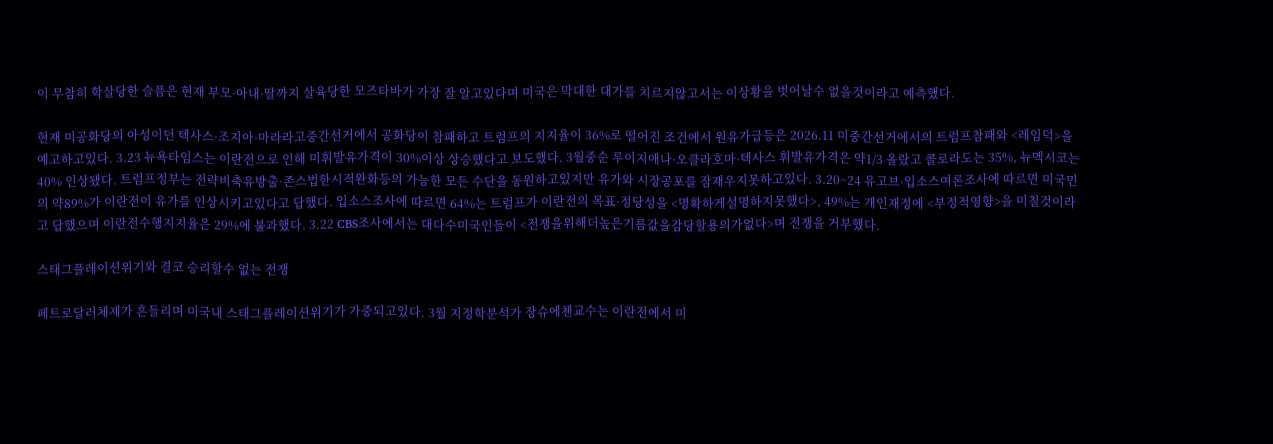이 무참히 학살당한 슬픔은 현재 부모·아내·딸까지 살육당한 모즈타바가 가장 잘 알고있다며 미국은 막대한 대가를 치르지않고서는 이상황을 벗어날수 없을것이라고 예측했다.

현재 미공화당의 아성이던 텍사스·조지아·마라라고중간선거에서 공화당이 참패하고 트럼프의 지지율이 36%로 떨어진 조건에서 원유가급등은 2026.11 미중간선거에서의 트럼프참패와 <레임덕>을 예고하고있다. 3.23 뉴욕타임스는 이란전으로 인해 미휘발유가격이 30%이상 상승했다고 보도했다. 3월중순 루이지애나·오클라호마·텍사스 휘발유가격은 약1/3 올랐고 콜로라도는 35%, 뉴멕시코는 40% 인상됐다. 트럼프정부는 전략비축유방출·존스법한시적완화등의 가능한 모든 수단을 동원하고있지만 유가와 시장공포를 잠재우지못하고있다. 3.20~24 유고브·입소스여론조사에 따르면 미국민의 약89%가 이란전이 유가를 인상시키고있다고 답했다. 입소스조사에 따르면 64%는 트럼프가 이란전의 목표·정당성을 <명확하게설명하지못했다>, 49%는 개인재정에 <부정적영향>을 미칠것이라고 답했으며 이란전수행지지율은 29%에 불과했다. 3.22 CBS조사에서는 대다수미국인들이 <전쟁을위해더높은기름값을감당할용의가없다>며 전쟁을 거부했다.

스태그플레이션위기와 결코 승리할수 없는 전쟁

페트로달러체제가 흔들리며 미국내 스태그플레이션위기가 가중되고있다. 3월 지정학분석가 장슈에첸교수는 이란전에서 미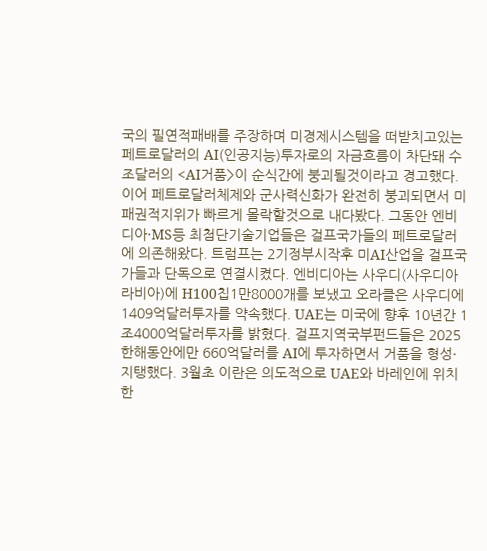국의 필연적패배를 주장하며 미경제시스템을 떠받치고있는 페트로달러의 AI(인공지능)투자로의 자금흐름이 차단돼 수조달러의 <AI거품>이 순식간에 붕괴될것이라고 경고했다. 이어 페트로달러체제와 군사력신화가 완전히 붕괴되면서 미패권적지위가 빠르게 몰락할것으로 내다봤다. 그동안 엔비디아·MS등 최첨단기술기업들은 걸프국가들의 페트로달러에 의존해왔다. 트럼프는 2기정부시작후 미AI산업을 걸프국가들과 단독으로 연결시켰다. 엔비디아는 사우디(사우디아라비아)에 H100칩1만8000개를 보냈고 오라클은 사우디에 1409억달러투자를 약속했다. UAE는 미국에 향후 10년간 1조4000억달러투자를 밝혔다. 걸프지역국부펀드들은 2025한해동안에만 660억달러를 AI에 투자하면서 거품을 형성·지탱했다. 3월초 이란은 의도적으로 UAE와 바레인에 위치한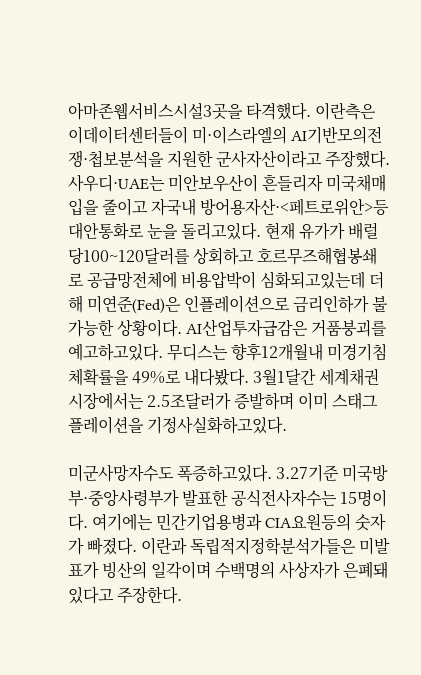아마존웹서비스시설3곳을 타격했다. 이란측은 이데이터센터들이 미·이스라엘의 AI기반모의전쟁·첩보분석을 지원한 군사자산이라고 주장했다. 사우디·UAE는 미안보우산이 흔들리자 미국채매입을 줄이고 자국내 방어용자산·<페트로위안>등 대안통화로 눈을 돌리고있다. 현재 유가가 배럴당100~120달러를 상회하고 호르무즈해협봉쇄로 공급망전체에 비용압박이 심화되고있는데 더해 미연준(Fed)은 인플레이션으로 금리인하가 불가능한 상황이다. AI산업투자급감은 거품붕괴를 예고하고있다. 무디스는 향후12개월내 미경기침체확률을 49%로 내다봤다. 3월1달간 세계채권시장에서는 2.5조달러가 증발하며 이미 스태그플레이션을 기정사실화하고있다.

미군사망자수도 폭증하고있다. 3.27기준 미국방부·중앙사령부가 발표한 공식전사자수는 15명이다. 여기에는 민간기업용병과 CIA요원등의 숫자가 빠졌다. 이란과 독립적지정학분석가들은 미발표가 빙산의 일각이며 수백명의 사상자가 은폐돼있다고 주장한다.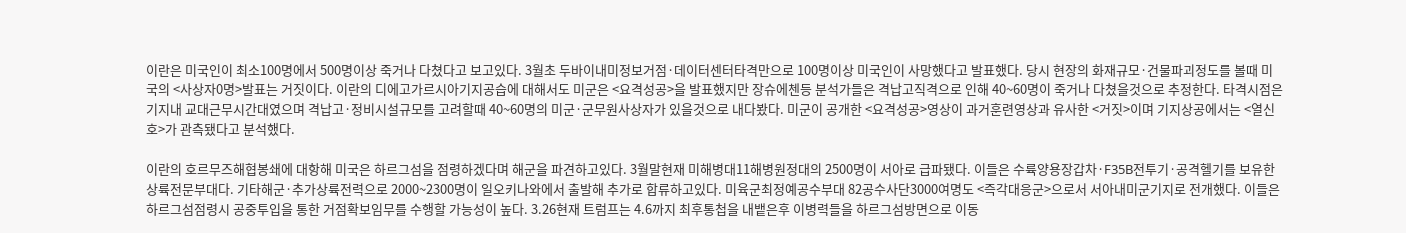이란은 미국인이 최소100명에서 500명이상 죽거나 다쳤다고 보고있다. 3월초 두바이내미정보거점·데이터센터타격만으로 100명이상 미국인이 사망했다고 발표했다. 당시 현장의 화재규모·건물파괴정도를 볼때 미국의 <사상자0명>발표는 거짓이다. 이란의 디에고가르시아기지공습에 대해서도 미군은 <요격성공>을 발표했지만 장슈에첸등 분석가들은 격납고직격으로 인해 40~60명이 죽거나 다쳤을것으로 추정한다. 타격시점은 기지내 교대근무시간대였으며 격납고·정비시설규모를 고려할때 40~60명의 미군·군무원사상자가 있을것으로 내다봤다. 미군이 공개한 <요격성공>영상이 과거훈련영상과 유사한 <거짓>이며 기지상공에서는 <열신호>가 관측됐다고 분석했다.

이란의 호르무즈해협봉쇄에 대항해 미국은 하르그섬을 점령하겠다며 해군을 파견하고있다. 3월말현재 미해병대11해병원정대의 2500명이 서아로 급파됐다. 이들은 수륙양용장갑차·F35B전투기·공격헬기를 보유한 상륙전문부대다. 기타해군·추가상륙전력으로 2000~2300명이 일오키나와에서 출발해 추가로 합류하고있다. 미육군최정예공수부대 82공수사단3000여명도 <즉각대응군>으로서 서아내미군기지로 전개했다. 이들은 하르그섬점령시 공중투입을 통한 거점확보임무를 수행할 가능성이 높다. 3.26현재 트럼프는 4.6까지 최후통첩을 내뱉은후 이병력들을 하르그섬방면으로 이동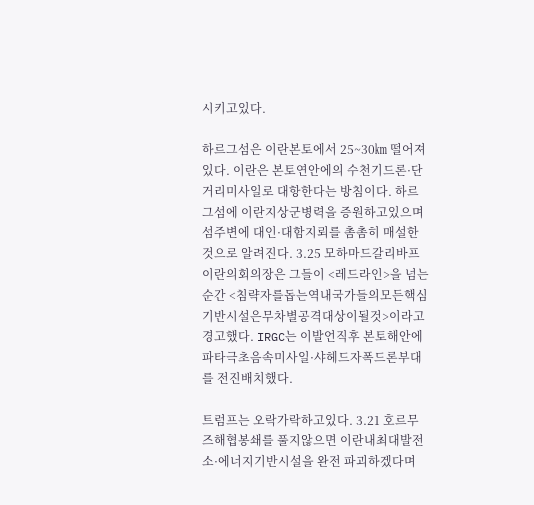시키고있다.

하르그섬은 이란본토에서 25~30㎞ 떨어져있다. 이란은 본토연안에의 수천기드론·단거리미사일로 대항한다는 방침이다. 하르그섬에 이란지상군병력을 증원하고있으며 섬주변에 대인·대함지뢰를 촘촘히 매설한것으로 알려진다. 3.25 모하마드갈리바프이란의회의장은 그들이 <레드라인>을 넘는 순간 <침략자를돕는역내국가들의모든핵심기반시설은무차별공격대상이될것>이라고 경고했다. IRGC는 이발언직후 본토해안에 파타극초음속미사일·샤헤드자폭드론부대를 전진배치했다.

트럼프는 오락가락하고있다. 3.21 호르무즈해협봉쇄를 풀지않으면 이란내최대발전소·에너지기반시설을 완전 파괴하겠다며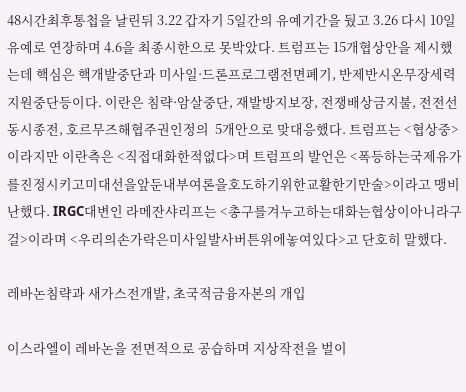48시간최후통첩을 날린뒤 3.22 갑자기 5일간의 유예기간을 뒀고 3.26 다시 10일유예로 연장하며 4.6을 최종시한으로 못박았다. 트럼프는 15개협상안을 제시했는데 핵심은 핵개발중단과 미사일·드론프로그램전면폐기, 반제반시온무장세력지원중단등이다. 이란은 침략·암살중단, 재발방지보장, 전쟁배상금지불, 전전선동시종전, 호르무즈해협주권인정의  5개안으로 맞대응했다. 트럼프는 <협상중>이라지만 이란측은 <직접대화한적없다>며 트럼프의 발언은 <폭등하는국제유가를진정시키고미대선을앞둔내부여론을호도하기위한교활한기만술>이라고 맹비난했다. IRGC대변인 라메잔샤리프는 <총구를겨누고하는대화는협상이아니라구걸>이라며 <우리의손가락은미사일발사버튼위에놓여있다>고 단호히 말했다.

레바논침략과 새가스전개발, 초국적금융자본의 개입

이스라엘이 레바논을 전면적으로 공습하며 지상작전을 벌이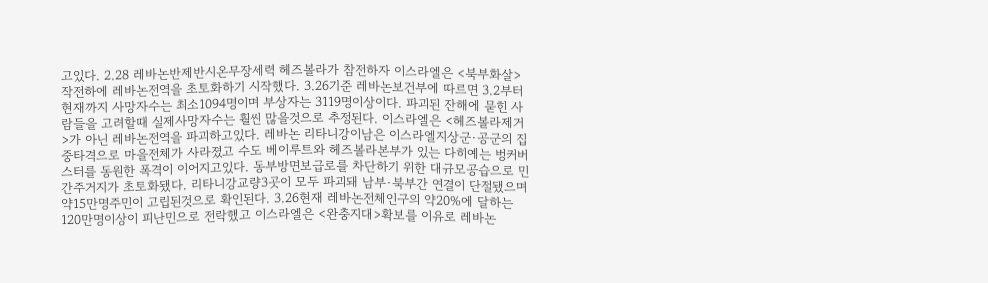고있다. 2.28 레바논반제반시온무장세력 헤즈볼라가 참전하자 이스라엘은 <북부화살>작전하에 레바논전역을 초토화하기 시작했다. 3.26기준 레바논보건부에 따르면 3.2부터 현재까지 사망자수는 최소1094명이며 부상자는 3119명이상이다. 파괴된 잔해에 묻힌 사람들을 고려할때 실제사망자수는 훨씬 많을것으로 추정된다. 이스라엘은 <헤즈볼라제거>가 아닌 레바논전역을 파괴하고있다. 레바논 리타니강이남은 이스라엘지상군·공군의 집중타격으로 마을전체가 사라졌고 수도 베이루트와 헤즈볼라본부가 있는 다히예는 벙커버스터를 동원한 폭격이 이어지고있다. 동부방면보급로를 차단하기 위한 대규모공습으로 민간주거지가 초토화됐다. 리타니강교량3곳이 모두 파괴돼 남부·북부간 연결이 단절됐으며 약15만명주민이 고립된것으로 확인된다. 3.26현재 레바논전체인구의 약20%에 달하는 120만명이상이 피난민으로 전락했고 이스라엘은 <완충지대>확보를 이유로 레바논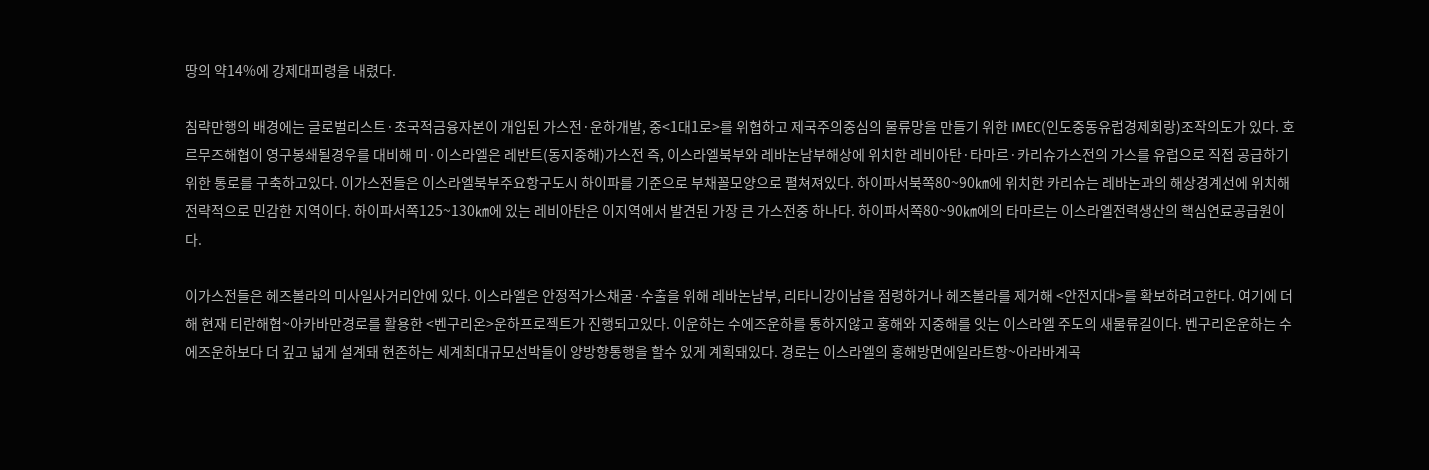땅의 약14%에 강제대피령을 내렸다.

침략만행의 배경에는 글로벌리스트·초국적금융자본이 개입된 가스전·운하개발, 중<1대1로>를 위협하고 제국주의중심의 물류망을 만들기 위한 IMEC(인도중동유럽경제회랑)조작의도가 있다. 호르무즈해협이 영구봉쇄될경우를 대비해 미·이스라엘은 레반트(동지중해)가스전 즉, 이스라엘북부와 레바논남부해상에 위치한 레비아탄·타마르·카리슈가스전의 가스를 유럽으로 직접 공급하기 위한 통로를 구축하고있다. 이가스전들은 이스라엘북부주요항구도시 하이파를 기준으로 부채꼴모양으로 펼쳐져있다. 하이파서북쪽80~90㎞에 위치한 카리슈는 레바논과의 해상경계선에 위치해 전략적으로 민감한 지역이다. 하이파서쪽125~130㎞에 있는 레비아탄은 이지역에서 발견된 가장 큰 가스전중 하나다. 하이파서쪽80~90㎞에의 타마르는 이스라엘전력생산의 핵심연료공급원이다.

이가스전들은 헤즈볼라의 미사일사거리안에 있다. 이스라엘은 안정적가스채굴·수출을 위해 레바논남부, 리타니강이남을 점령하거나 헤즈볼라를 제거해 <안전지대>를 확보하려고한다. 여기에 더해 현재 티란해협~아카바만경로를 활용한 <벤구리온>운하프로젝트가 진행되고있다. 이운하는 수에즈운하를 통하지않고 홍해와 지중해를 잇는 이스라엘 주도의 새물류길이다. 벤구리온운하는 수에즈운하보다 더 깊고 넓게 설계돼 현존하는 세계최대규모선박들이 양방향통행을 할수 있게 계획돼있다. 경로는 이스라엘의 홍해방면에일라트항~아라바계곡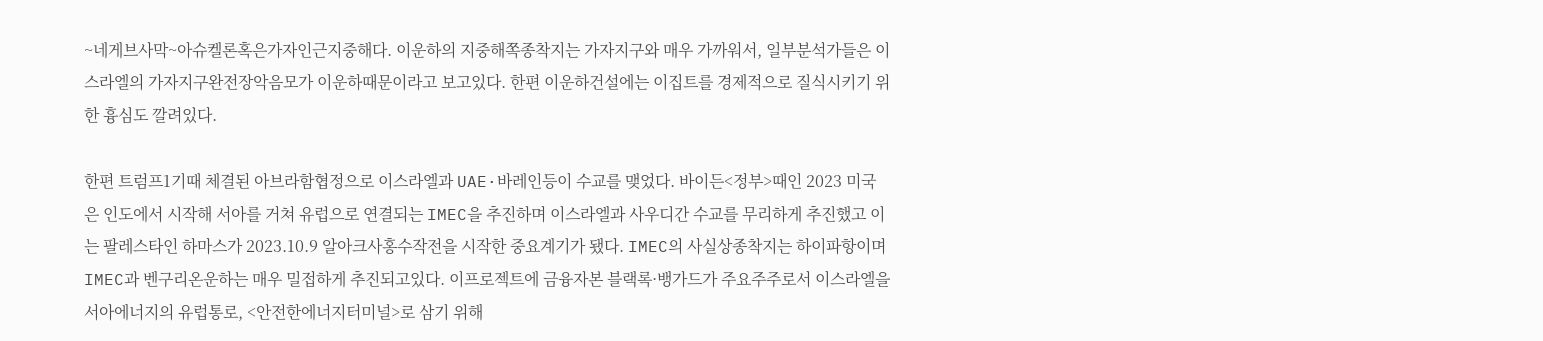~네게브사막~아슈켈론혹은가자인근지중해다. 이운하의 지중해쪽종착지는 가자지구와 매우 가까워서, 일부분석가들은 이스라엘의 가자지구완전장악음모가 이운하때문이라고 보고있다. 한편 이운하건설에는 이집트를 경제적으로 질식시키기 위한 흉심도 깔려있다.

한편 트럼프1기때 체결된 아브라함협정으로 이스라엘과 UAE·바레인등이 수교를 맺었다. 바이든<정부>때인 2023 미국은 인도에서 시작해 서아를 거쳐 유럽으로 연결되는 IMEC을 추진하며 이스라엘과 사우디간 수교를 무리하게 추진했고 이는 팔레스타인 하마스가 2023.10.9 알아크사홍수작전을 시작한 중요계기가 됐다. IMEC의 사실상종착지는 하이파항이며 IMEC과 벤구리온운하는 매우 밀접하게 추진되고있다. 이프로젝트에 금융자본 블랙록·뱅가드가 주요주주로서 이스라엘을 서아에너지의 유럽통로, <안전한에너지터미널>로 삼기 위해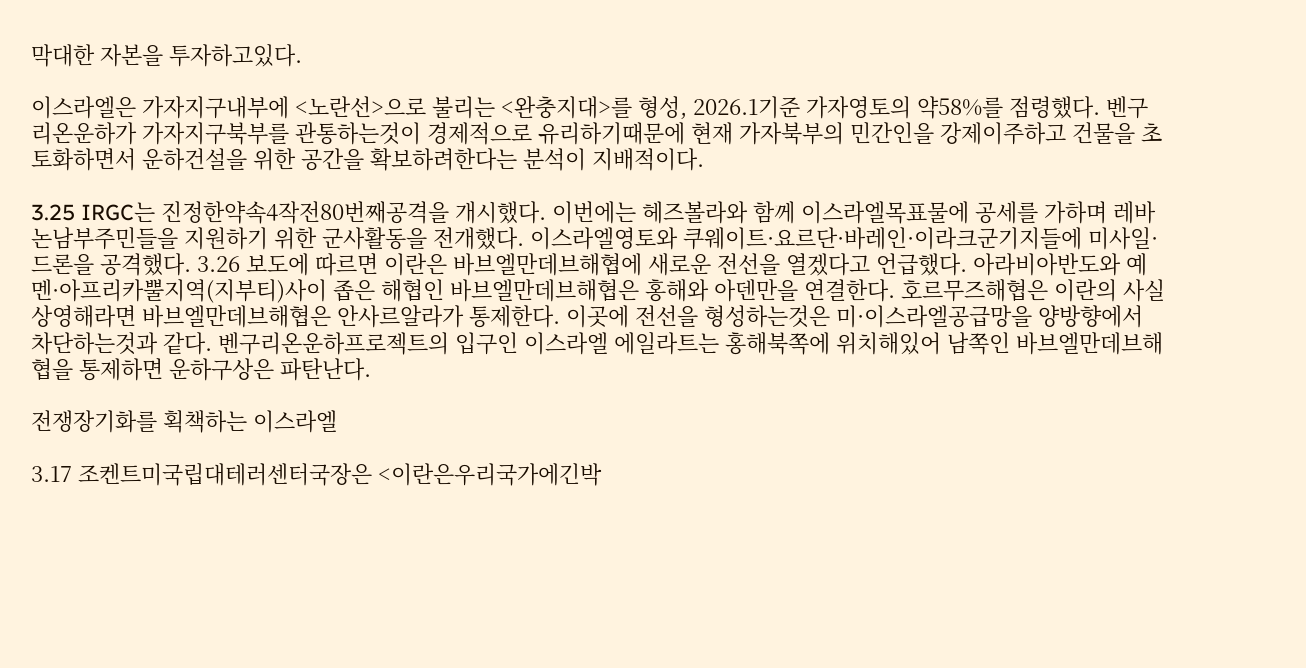막대한 자본을 투자하고있다.

이스라엘은 가자지구내부에 <노란선>으로 불리는 <완충지대>를 형성, 2026.1기준 가자영토의 약58%를 점령했다. 벤구리온운하가 가자지구북부를 관통하는것이 경제적으로 유리하기때문에 현재 가자북부의 민간인을 강제이주하고 건물을 초토화하면서 운하건설을 위한 공간을 확보하려한다는 분석이 지배적이다.

3.25 IRGC는 진정한약속4작전80번째공격을 개시했다. 이번에는 헤즈볼라와 함께 이스라엘목표물에 공세를 가하며 레바논남부주민들을 지원하기 위한 군사활동을 전개했다. 이스라엘영토와 쿠웨이트·요르단·바레인·이라크군기지들에 미사일·드론을 공격했다. 3.26 보도에 따르면 이란은 바브엘만데브해협에 새로운 전선을 열겠다고 언급했다. 아라비아반도와 예멘·아프리카뿔지역(지부티)사이 좁은 해협인 바브엘만데브해협은 홍해와 아덴만을 연결한다. 호르무즈해협은 이란의 사실상영해라면 바브엘만데브해협은 안사르알라가 통제한다. 이곳에 전선을 형성하는것은 미·이스라엘공급망을 양방향에서 차단하는것과 같다. 벤구리온운하프로젝트의 입구인 이스라엘 에일라트는 홍해북쪽에 위치해있어 남쪽인 바브엘만데브해협을 통제하면 운하구상은 파탄난다.

전쟁장기화를 획책하는 이스라엘

3.17 조켄트미국립대테러센터국장은 <이란은우리국가에긴박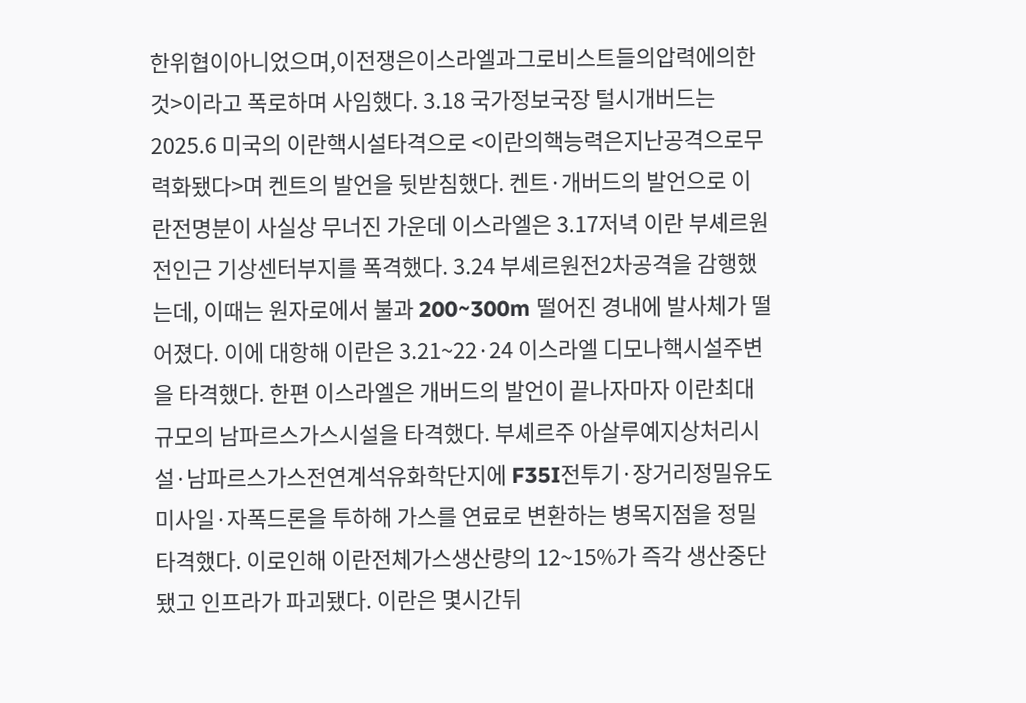한위협이아니었으며,이전쟁은이스라엘과그로비스트들의압력에의한것>이라고 폭로하며 사임했다. 3.18 국가정보국장 털시개버드는 2025.6 미국의 이란핵시설타격으로 <이란의핵능력은지난공격으로무력화됐다>며 켄트의 발언을 뒷받침했다. 켄트·개버드의 발언으로 이란전명분이 사실상 무너진 가운데 이스라엘은 3.17저녁 이란 부셰르원전인근 기상센터부지를 폭격했다. 3.24 부셰르원전2차공격을 감행했는데, 이때는 원자로에서 불과 200~300m 떨어진 경내에 발사체가 떨어졌다. 이에 대항해 이란은 3.21~22·24 이스라엘 디모나핵시설주변을 타격했다. 한편 이스라엘은 개버드의 발언이 끝나자마자 이란최대규모의 남파르스가스시설을 타격했다. 부셰르주 아살루예지상처리시설·남파르스가스전연계석유화학단지에 F35I전투기·장거리정밀유도미사일·자폭드론을 투하해 가스를 연료로 변환하는 병목지점을 정밀타격했다. 이로인해 이란전체가스생산량의 12~15%가 즉각 생산중단됐고 인프라가 파괴됐다. 이란은 몇시간뒤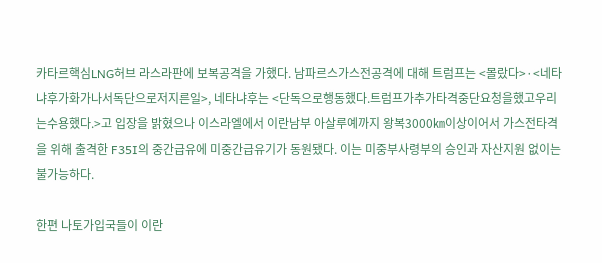카타르핵심LNG허브 라스라판에 보복공격을 가했다. 남파르스가스전공격에 대해 트럼프는 <몰랐다>·<네타냐후가화가나서독단으로저지른일>, 네타냐후는 <단독으로행동했다.트럼프가추가타격중단요청을했고우리는수용했다.>고 입장을 밝혔으나 이스라엘에서 이란남부 아살루예까지 왕복3000㎞이상이어서 가스전타격을 위해 출격한 F35I의 중간급유에 미중간급유기가 동원됐다. 이는 미중부사령부의 승인과 자산지원 없이는 불가능하다.

한편 나토가입국들이 이란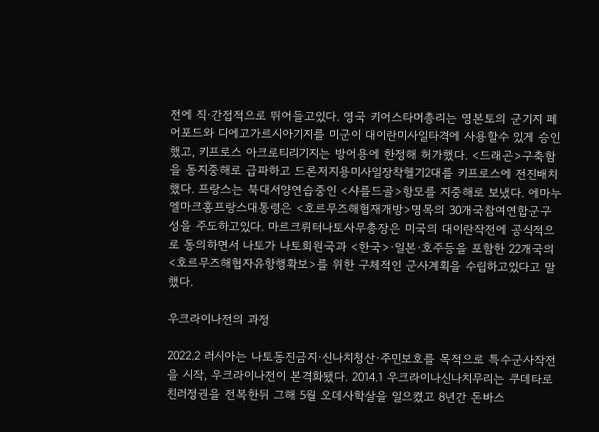전에 직·간접적으로 뛰어들고있다. 영국 키어스타머총리는 영본토의 군기지 페어포드와 디에고가르시아기지를 미군이 대이란미사일타격에 사용할수 있게 승인했고, 키프로스 아크로티리기지는 방어용에 한정해 허가했다. <드래곤>구축함을 동지중해로 급파하고 드론저지용미사일장착헬기2대를 키프로스에 전진배치했다. 프랑스는 북대서양연습중인 <샤를드골>항모를 지중해로 보냈다. 에마누엘마크홍프랑스대통령은 <호르무즈해협재개방>명목의 30개국참여연합군구성을 주도하고있다. 마르크뤼터나토사무총장은 미국의 대이란작전에 공식적으로 동의하면서 나토가 나토회원국과 <한국>·일본·호주등을 포함한 22개국의 <호르무즈해협자유항행확보>를 위한 구체적인 군사계획을 수립하고있다고 말했다.

우크라이나전의 과정

2022.2 러시아는 나토동진금지·신나치청산·주민보호를 목적으로 특수군사작전을 시작, 우크라이나전이 본격화됐다. 2014.1 우크라이나신나치무리는 쿠데타로 친러정권을 전복한뒤 그해 5월 오데사학살을 일으켰고 8년간 돈바스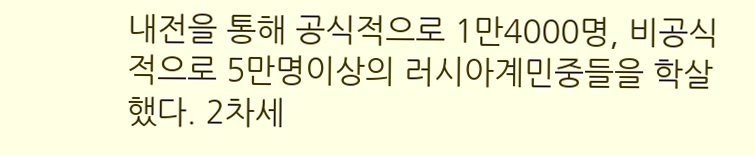내전을 통해 공식적으로 1만4000명, 비공식적으로 5만명이상의 러시아계민중들을 학살했다. 2차세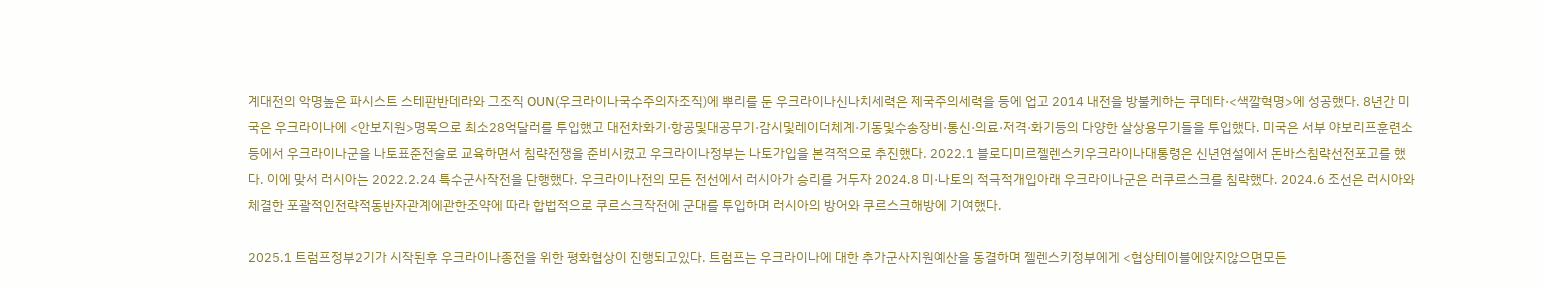계대전의 악명높은 파시스트 스테판반데라와 그조직 OUN(우크라이나국수주의자조직)에 뿌리를 둔 우크라이나신나치세력은 제국주의세력을 등에 업고 2014 내전을 방불케하는 쿠데타·<색깔혁명>에 성공했다. 8년간 미국은 우크라이나에 <안보지원>명목으로 최소28억달러를 투입했고 대전차화기·항공및대공무기·감시및레이더체계·기동및수송장비·통신·의료·저격·화기등의 다양한 살상용무기들을 투입했다. 미국은 서부 야보리프훈련소등에서 우크라이나군을 나토표준전술로 교육하면서 침략전쟁을 준비시켰고 우크라이나정부는 나토가입을 본격적으로 추진했다. 2022.1 블로디미르젤렌스키우크라이나대통령은 신년연설에서 돈바스침략선전포고를 했다. 이에 맞서 러시아는 2022.2.24 특수군사작전을 단행했다. 우크라이나전의 모든 전선에서 러시아가 승리를 거두자 2024.8 미·나토의 적극적개입아래 우크라이나군은 러쿠르스크를 침략했다. 2024.6 조선은 러시아와 체결한 포괄적인전략적동반자관계에관한조약에 따라 합법적으로 쿠르스크작전에 군대를 투입하며 러시아의 방어와 쿠르스크해방에 기여했다.

2025.1 트럼프정부2기가 시작된후 우크라이나종전을 위한 평화협상이 진행되고있다. 트럼프는 우크라이나에 대한 추가군사지원예산을 동결하며 젤렌스키정부에게 <협상테이블에앉지않으면모든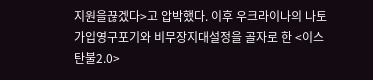지원을끊겠다>고 압박했다. 이후 우크라이나의 나토가입영구포기와 비무장지대설정을 골자로 한 <이스탄불2.0>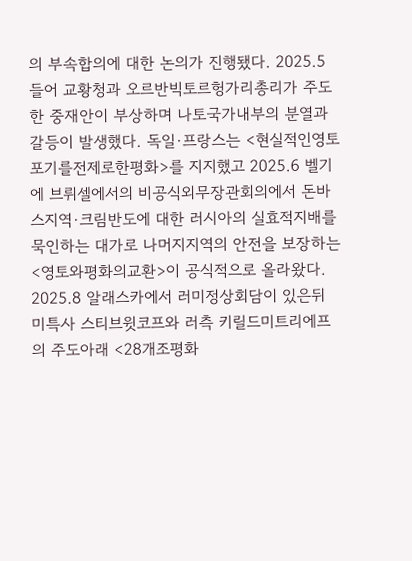의 부속합의에 대한 논의가 진행됐다. 2025.5 들어 교황청과 오르반빅토르헝가리총리가 주도한 중재안이 부상하며 나토국가내부의 분열과 갈등이 발생했다. 독일·프랑스는 <현실적인영토포기를전제로한평화>를 지지했고 2025.6 벨기에 브뤼셀에서의 비공식외무장관회의에서 돈바스지역·크림반도에 대한 러시아의 실효적지배를 묵인하는 대가로 나머지지역의 안전을 보장하는 <영토와평화의교환>이 공식적으로 올라왔다. 2025.8 알래스카에서 러미정상회담이 있은뒤 미특사 스티브윗코프와 러측 키릴드미트리에프의 주도아래 <28개조평화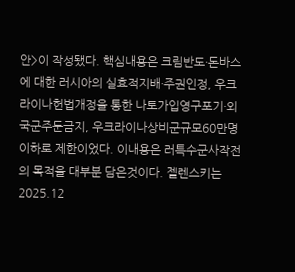안>이 작성됐다. 핵심내용은 크림반도·돈바스에 대한 러시아의 실효적지배·주권인정, 우크라이나헌법개정을 통한 나토가입영구포기·외국군주둔금지, 우크라이나상비군규모60만명이하로 제한이었다. 이내용은 러특수군사작전의 목적을 대부분 담은것이다. 젤렌스키는 2025.12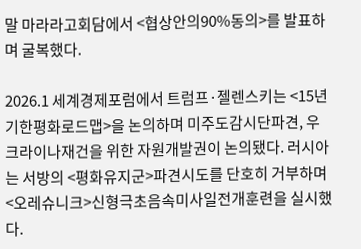말 마라라고회담에서 <협상안의90%동의>를 발표하며 굴복했다.

2026.1 세계경제포럼에서 트럼프·젤렌스키는 <15년기한평화로드맵>을 논의하며 미주도감시단파견, 우크라이나재건을 위한 자원개발권이 논의됐다. 러시아는 서방의 <평화유지군>파견시도를 단호히 거부하며 <오레슈니크>신형극초음속미사일전개훈련을 실시했다.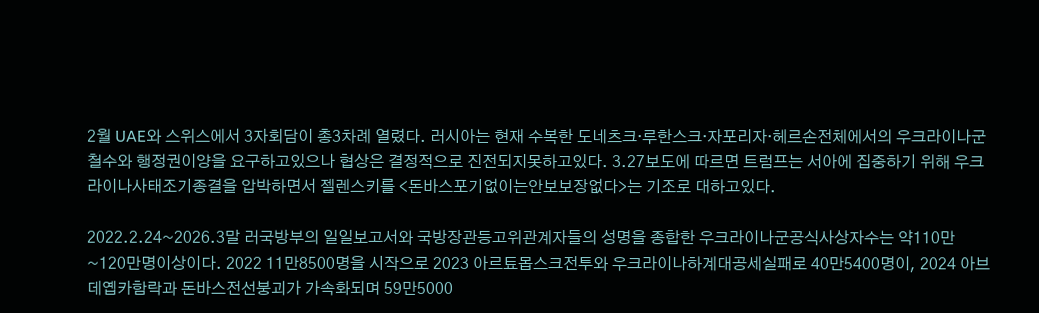2월 UAE와 스위스에서 3자회담이 총3차례 열렸다. 러시아는 현재 수복한 도네츠크·루한스크·자포리자·헤르손전체에서의 우크라이나군철수와 행정권이양을 요구하고있으나 협상은 결정적으로 진전되지못하고있다. 3.27보도에 따르면 트럼프는 서아에 집중하기 위해 우크라이나사태조기종결을 압박하면서 젤렌스키를 <돈바스포기없이는안보보장없다>는 기조로 대하고있다.

2022.2.24~2026.3말 러국방부의 일일보고서와 국방장관등고위관계자들의 성명을 종합한 우크라이나군공식사상자수는 약110만~120만명이상이다. 2022 11만8500명을 시작으로 2023 아르툐몹스크전투와 우크라이나하계대공세실패로 40만5400명이, 2024 아브데옙카함락과 돈바스전선붕괴가 가속화되며 59만5000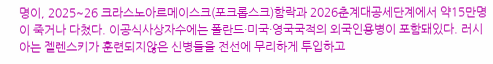명이, 2025~26 크라스노아르메이스크(포크롭스크)함락과 2026춘계대공세단계에서 약15만명이 죽거나 다쳤다. 이공식사상자수에는 폴란드·미국·영국국적의 외국인용병이 포함돼있다. 러시아는 젤렌스키가 훈련되지않은 신병들을 전선에 무리하게 투입하고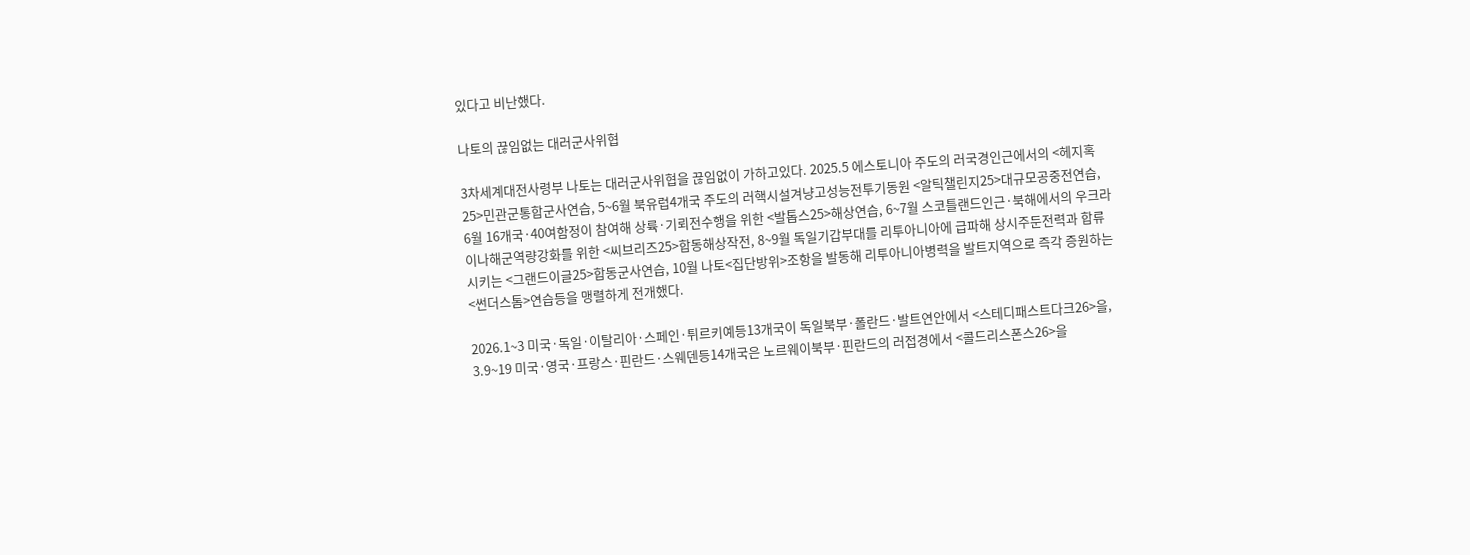있다고 비난했다.

나토의 끊임없는 대러군사위협

3차세계대전사령부 나토는 대러군사위협을 끊임없이 가하고있다. 2025.5 에스토니아 주도의 러국경인근에서의 <헤지혹25>민관군통합군사연습, 5~6월 북유럽4개국 주도의 러핵시설겨냥고성능전투기동원 <알틱챌린지25>대규모공중전연습, 6월 16개국·40여함정이 참여해 상륙·기뢰전수행을 위한 <발톱스25>해상연습, 6~7월 스코틀랜드인근·북해에서의 우크라이나해군역량강화를 위한 <씨브리즈25>합동해상작전, 8~9월 독일기갑부대를 리투아니아에 급파해 상시주둔전력과 합류시키는 <그랜드이글25>합동군사연습, 10월 나토<집단방위>조항을 발동해 리투아니아병력을 발트지역으로 즉각 증원하는 <썬더스톰>연습등을 맹렬하게 전개했다.

2026.1~3 미국·독일·이탈리아·스페인·튀르키예등13개국이 독일북부·폴란드·발트연안에서 <스테디패스트다크26>을, 3.9~19 미국·영국·프랑스·핀란드·스웨덴등14개국은 노르웨이북부·핀란드의 러접경에서 <콜드리스폰스26>을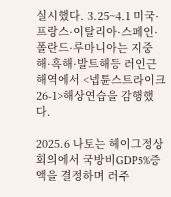실시했다. 3.25~4.1 미국·프랑스·이탈리아·스페인·폴란드·루마니아는 지중해·흑해·발트해등 러인근해역에서 <넵튠스트라이크26-1>해상연습을 감행했다.

2025.6 나토는 헤이그정상회의에서 국방비GDP5%증액을 결정하며 러주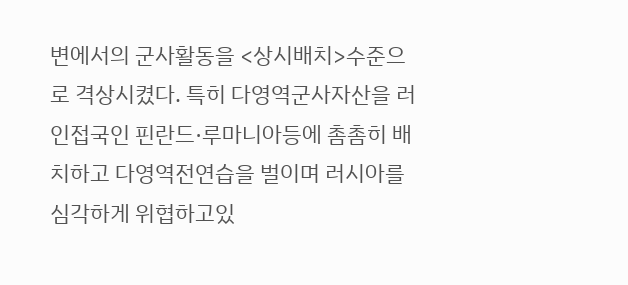변에서의 군사활동을 <상시배치>수준으로 격상시켰다. 특히 다영역군사자산을 러인접국인 핀란드·루마니아등에 촘촘히 배치하고 다영역전연습을 벌이며 러시아를 심각하게 위협하고있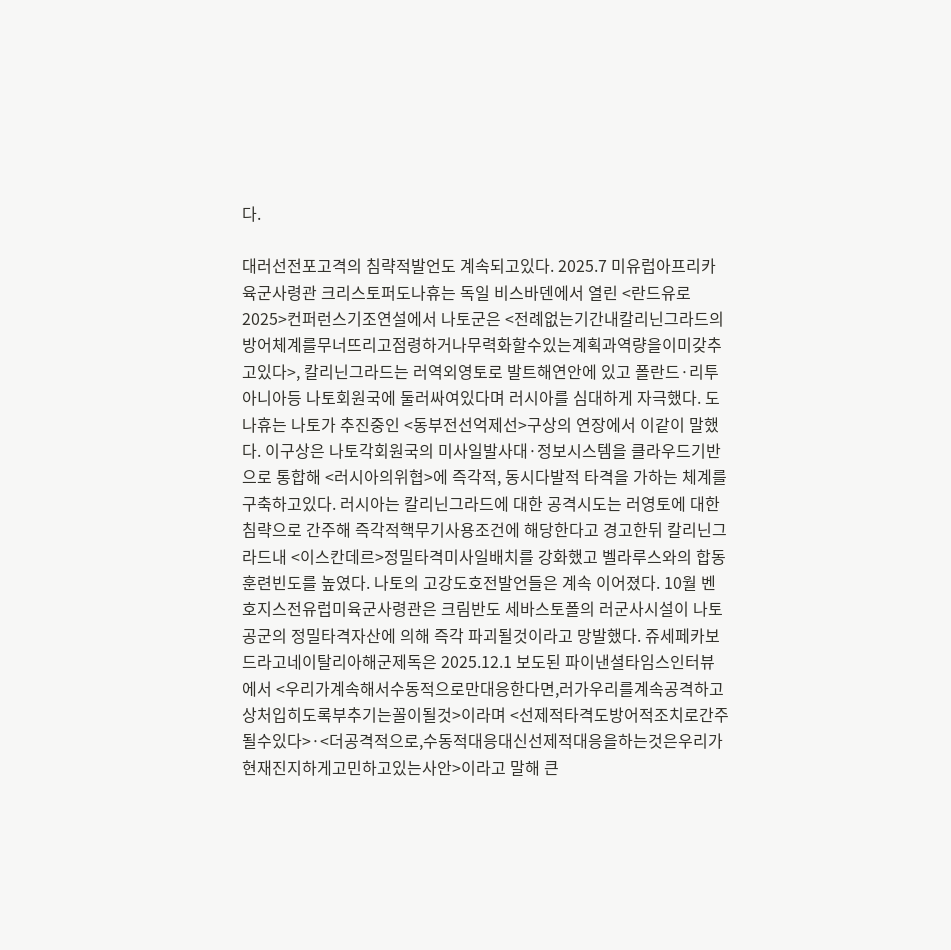다.

대러선전포고격의 침략적발언도 계속되고있다. 2025.7 미유럽아프리카육군사령관 크리스토퍼도나휴는 독일 비스바덴에서 열린 <란드유로2025>컨퍼런스기조연설에서 나토군은 <전례없는기간내칼리닌그라드의방어체계를무너뜨리고점령하거나무력화할수있는계획과역량을이미갖추고있다>, 칼리닌그라드는 러역외영토로 발트해연안에 있고 폴란드·리투아니아등 나토회원국에 둘러싸여있다며 러시아를 심대하게 자극했다. 도나휴는 나토가 추진중인 <동부전선억제선>구상의 연장에서 이같이 말했다. 이구상은 나토각회원국의 미사일발사대·정보시스템을 클라우드기반으로 통합해 <러시아의위협>에 즉각적, 동시다발적 타격을 가하는 체계를 구축하고있다. 러시아는 칼리닌그라드에 대한 공격시도는 러영토에 대한 침략으로 간주해 즉각적핵무기사용조건에 해당한다고 경고한뒤 칼리닌그라드내 <이스칸데르>정밀타격미사일배치를 강화했고 벨라루스와의 합동훈련빈도를 높였다. 나토의 고강도호전발언들은 계속 이어졌다. 10월 벤호지스전유럽미육군사령관은 크림반도 세바스토폴의 러군사시설이 나토공군의 정밀타격자산에 의해 즉각 파괴될것이라고 망발했다. 쥬세페카보드라고네이탈리아해군제독은 2025.12.1 보도된 파이낸셜타임스인터뷰에서 <우리가계속해서수동적으로만대응한다면,러가우리를계속공격하고상처입히도록부추기는꼴이될것>이라며 <선제적타격도방어적조치로간주될수있다>·<더공격적으로,수동적대응대신선제적대응을하는것은우리가현재진지하게고민하고있는사안>이라고 말해 큰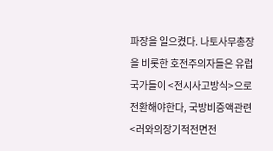파장을 일으켰다. 나토사무총장을 비롯한 호전주의자들은 유럽국가들이 <전시사고방식>으로 전환해야한다, 국방비증액관련 <러와의장기적전면전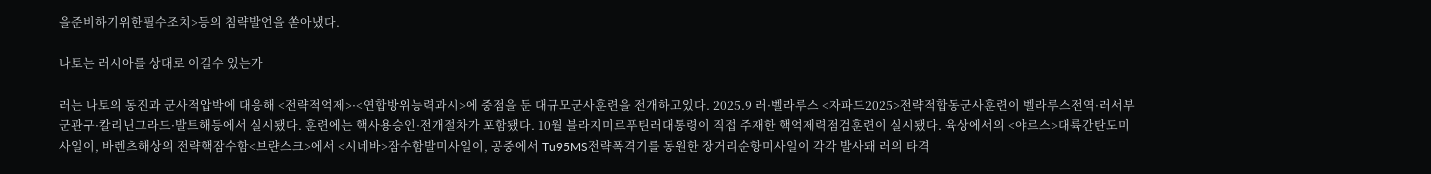을준비하기위한필수조치>등의 침략발언을 쏟아냈다.

나토는 러시아를 상대로 이길수 있는가

러는 나토의 동진과 군사적압박에 대응해 <전략적억제>·<연합방위능력과시>에 중점을 둔 대규모군사훈련을 전개하고있다. 2025.9 러·벨라루스 <자파드2025>전략적합동군사훈련이 벨라루스전역·러서부군관구·칼리닌그라드·발트해등에서 실시됐다. 훈련에는 핵사용승인·전개절차가 포함됐다. 10월 블라지미르푸틴러대통령이 직접 주재한 핵억제력점검훈련이 실시됐다. 육상에서의 <야르스>대륙간탄도미사일이, 바렌츠해상의 전략핵잠수함<브랸스크>에서 <시네바>잠수함발미사일이, 공중에서 Tu95MS전략폭격기를 동원한 장거리순항미사일이 각각 발사돼 러의 타격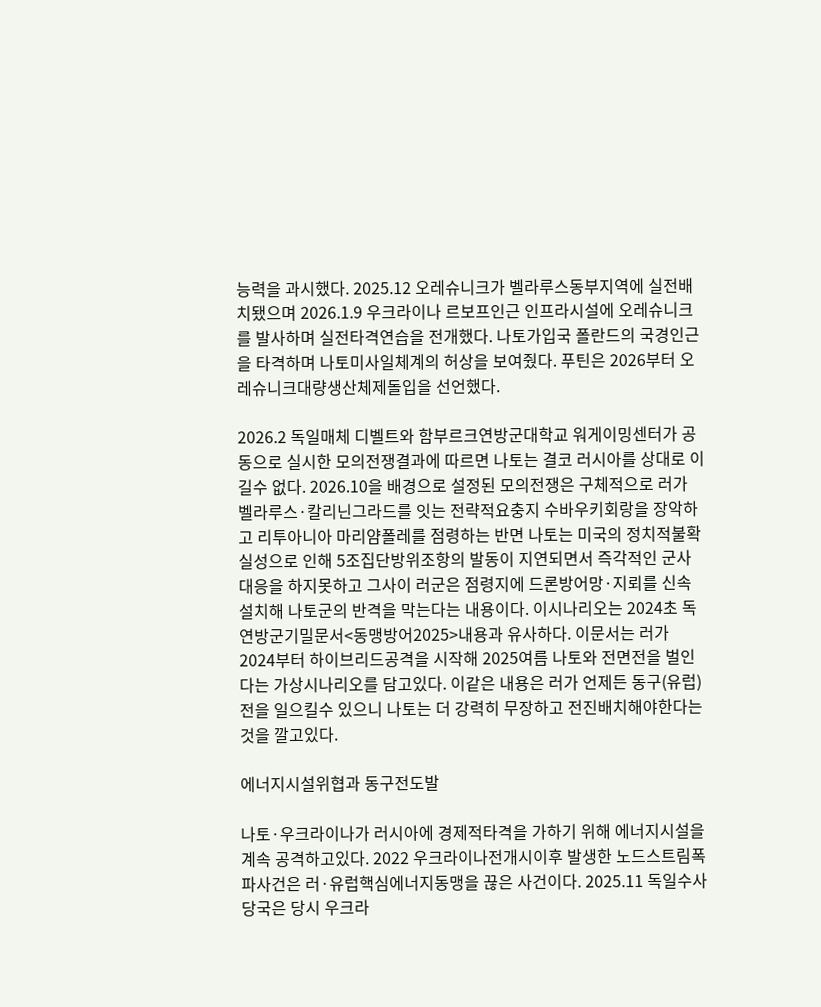능력을 과시했다. 2025.12 오레슈니크가 벨라루스동부지역에 실전배치됐으며 2026.1.9 우크라이나 르보프인근 인프라시설에 오레슈니크를 발사하며 실전타격연습을 전개했다. 나토가입국 폴란드의 국경인근을 타격하며 나토미사일체계의 허상을 보여줬다. 푸틴은 2026부터 오레슈니크대량생산체제돌입을 선언했다.

2026.2 독일매체 디벨트와 함부르크연방군대학교 워게이밍센터가 공동으로 실시한 모의전쟁결과에 따르면 나토는 결코 러시아를 상대로 이길수 없다. 2026.10을 배경으로 설정된 모의전쟁은 구체적으로 러가 벨라루스·칼리닌그라드를 잇는 전략적요충지 수바우키회랑을 장악하고 리투아니아 마리얌폴레를 점령하는 반면 나토는 미국의 정치적불확실성으로 인해 5조집단방위조항의 발동이 지연되면서 즉각적인 군사대응을 하지못하고 그사이 러군은 점령지에 드론방어망·지뢰를 신속설치해 나토군의 반격을 막는다는 내용이다. 이시나리오는 2024초 독연방군기밀문서<동맹방어2025>내용과 유사하다. 이문서는 러가 2024부터 하이브리드공격을 시작해 2025여름 나토와 전면전을 벌인다는 가상시나리오를 담고있다. 이같은 내용은 러가 언제든 동구(유럽)전을 일으킬수 있으니 나토는 더 강력히 무장하고 전진배치해야한다는것을 깔고있다.

에너지시설위협과 동구전도발

나토·우크라이나가 러시아에 경제적타격을 가하기 위해 에너지시설을 계속 공격하고있다. 2022 우크라이나전개시이후 발생한 노드스트림폭파사건은 러·유럽핵심에너지동맹을 끊은 사건이다. 2025.11 독일수사당국은 당시 우크라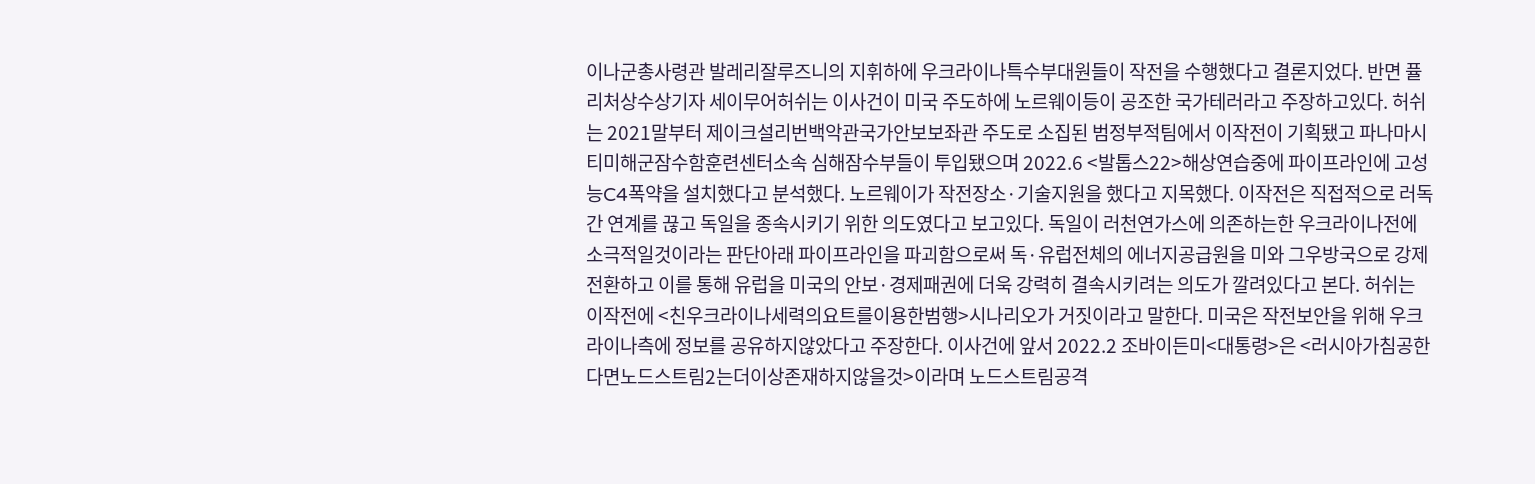이나군총사령관 발레리잘루즈니의 지휘하에 우크라이나특수부대원들이 작전을 수행했다고 결론지었다. 반면 퓰리처상수상기자 세이무어허쉬는 이사건이 미국 주도하에 노르웨이등이 공조한 국가테러라고 주장하고있다. 허쉬는 2021말부터 제이크설리번백악관국가안보보좌관 주도로 소집된 범정부적팀에서 이작전이 기획됐고 파나마시티미해군잠수함훈련센터소속 심해잠수부들이 투입됐으며 2022.6 <발톱스22>해상연습중에 파이프라인에 고성능C4폭약을 설치했다고 분석했다. 노르웨이가 작전장소·기술지원을 했다고 지목했다. 이작전은 직접적으로 러독간 연계를 끊고 독일을 종속시키기 위한 의도였다고 보고있다. 독일이 러천연가스에 의존하는한 우크라이나전에 소극적일것이라는 판단아래 파이프라인을 파괴함으로써 독·유럽전체의 에너지공급원을 미와 그우방국으로 강제전환하고 이를 통해 유럽을 미국의 안보·경제패권에 더욱 강력히 결속시키려는 의도가 깔려있다고 본다. 허쉬는 이작전에 <친우크라이나세력의요트를이용한범행>시나리오가 거짓이라고 말한다. 미국은 작전보안을 위해 우크라이나측에 정보를 공유하지않았다고 주장한다. 이사건에 앞서 2022.2 조바이든미<대통령>은 <러시아가침공한다면노드스트림2는더이상존재하지않을것>이라며 노드스트림공격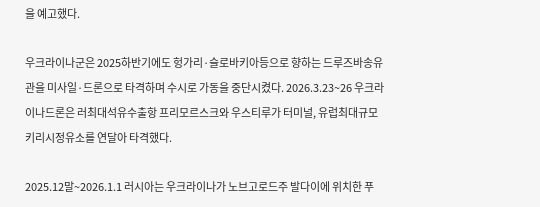을 예고했다.

우크라이나군은 2025하반기에도 헝가리·슬로바키아등으로 향하는 드루즈바송유관을 미사일·드론으로 타격하며 수시로 가동을 중단시켰다. 2026.3.23~26 우크라이나드론은 러최대석유수출항 프리모르스크와 우스티루가 터미널, 유럽최대규모 키리시정유소를 연달아 타격했다.

2025.12말~2026.1.1 러시아는 우크라이나가 노브고로드주 발다이에 위치한 푸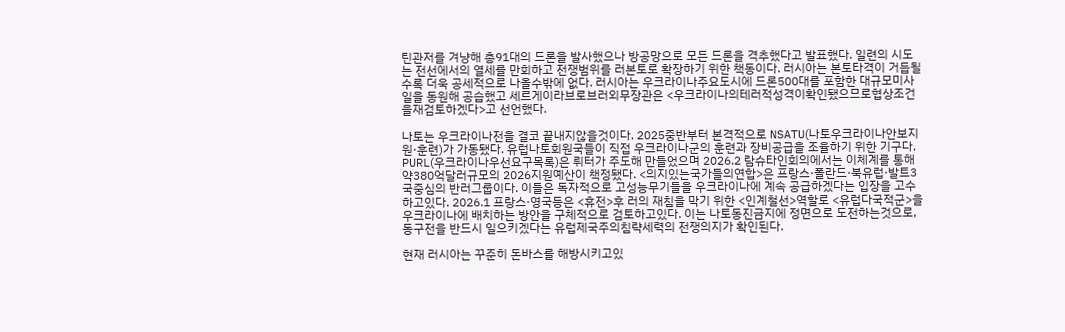틴관저를 겨냥해 총91대의 드론을 발사했으나 방공망으로 모든 드론을 격추했다고 발표했다. 일련의 시도는 전선에서의 열세를 만회하고 전쟁범위를 러본토로 확장하기 위한 책동이다. 러시아는 본토타격이 거듭될수록 더욱 공세적으로 나올수밖에 없다. 러시아는 우크라이나주요도시에 드론500대를 포함한 대규모미사일을 동원해 공습했고 세르게이라브로브러외무장관은 <우크라이나의테러적성격이확인됐으므로협상조건을재검토하겠다>고 선언했다.

나토는 우크라이나전을 결코 끝내지않을것이다. 2025중반부터 본격적으로 NSATU(나토우크라이나안보지원·훈련)가 가동됐다. 유럽나토회원국들이 직접 우크라이나군의 훈련과 장비공급을 조율하기 위한 기구다. PURL(우크라이나우선요구목록)은 뤼터가 주도해 만들었으며 2026.2 람슈타인회의에서는 이체계를 통해 약380억달러규모의 2026지원예산이 책정됐다. <의지있는국가들의연합>은 프랑스·폴란드·북유럽·발트3국중심의 반러그룹이다. 이들은 독자적으로 고성능무기들을 우크라이나에 계속 공급하겠다는 입장을 고수하고있다. 2026.1 프랑스·영국등은 <휴전>후 러의 재침을 막기 위한 <인계철선>역할로 <유럽다국적군>을 우크라이나에 배치하는 방안을 구체적으로 검토하고있다. 이는 나토동진금지에 정면으로 도전하는것으로, 동구전을 반드시 일으키겠다는 유럽제국주의침략세력의 전쟁의지가 확인된다.

현재 러시아는 꾸준히 돈바스를 해방시키고있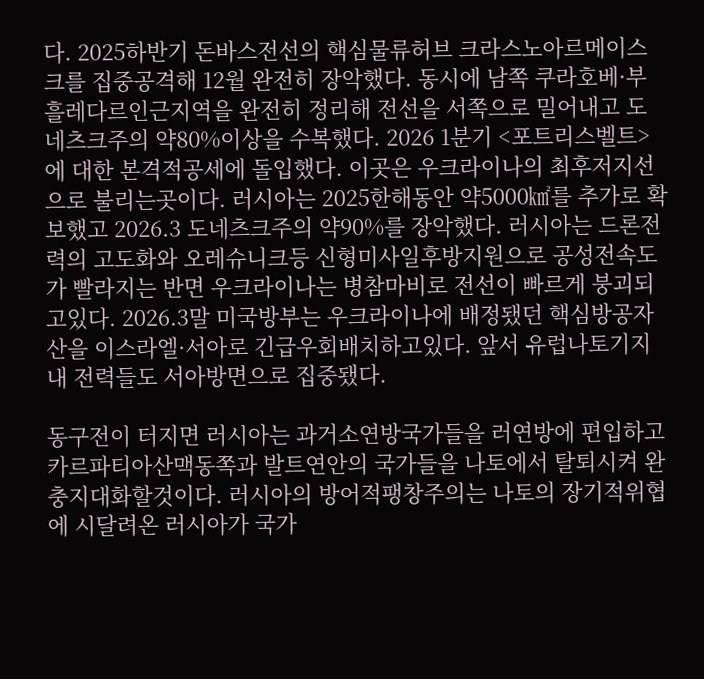다. 2025하반기 돈바스전선의 핵심물류허브 크라스노아르메이스크를 집중공격해 12월 완전히 장악했다. 동시에 남쪽 쿠라호베·부흘레다르인근지역을 완전히 정리해 전선을 서쪽으로 밀어내고 도네츠크주의 약80%이상을 수복했다. 2026 1분기 <포트리스벨트>에 대한 본격적공세에 돌입했다. 이곳은 우크라이나의 최후저지선으로 불리는곳이다. 러시아는 2025한해동안 약5000㎢를 추가로 확보했고 2026.3 도네츠크주의 약90%를 장악했다. 러시아는 드론전력의 고도화와 오레슈니크등 신형미사일후방지원으로 공성전속도가 빨라지는 반면 우크라이나는 병참마비로 전선이 빠르게 붕괴되고있다. 2026.3말 미국방부는 우크라이나에 배정됐던 핵심방공자산을 이스라엘·서아로 긴급우회배치하고있다. 앞서 유럽나토기지내 전력들도 서아방면으로 집중됐다.

동구전이 터지면 러시아는 과거소연방국가들을 러연방에 편입하고 카르파티아산맥동쪽과 발트연안의 국가들을 나토에서 탈퇴시켜 완충지대화할것이다. 러시아의 방어적팽창주의는 나토의 장기적위협에 시달려온 러시아가 국가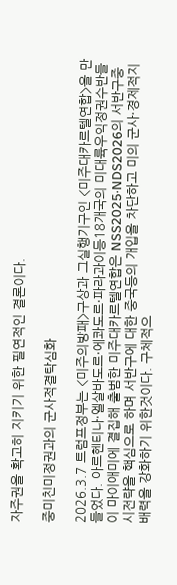자주권을 확고히 지키기 위한 필연적인 결론이다.

중미친미정권과의 군사적결탁심화

2026.3.7 트럼프정부는 <미주의방패>구상과 그실행기구인 <미주대카르텔연합>을 만들었다. 아르헨티나·엘살바도르·에콰도르·파라과이등18개국의 미대륙우익정권수반들이 마이애미에 결집해 출범한 미주대카르텔연합은 NSS2025·NDS2026의 서반구중시전략을 핵심으로 하며 서반구에 대한 중국등의 개입을 차단하고 미의 군사·경제적지배력을 강화하기 위한것이다. 구체적으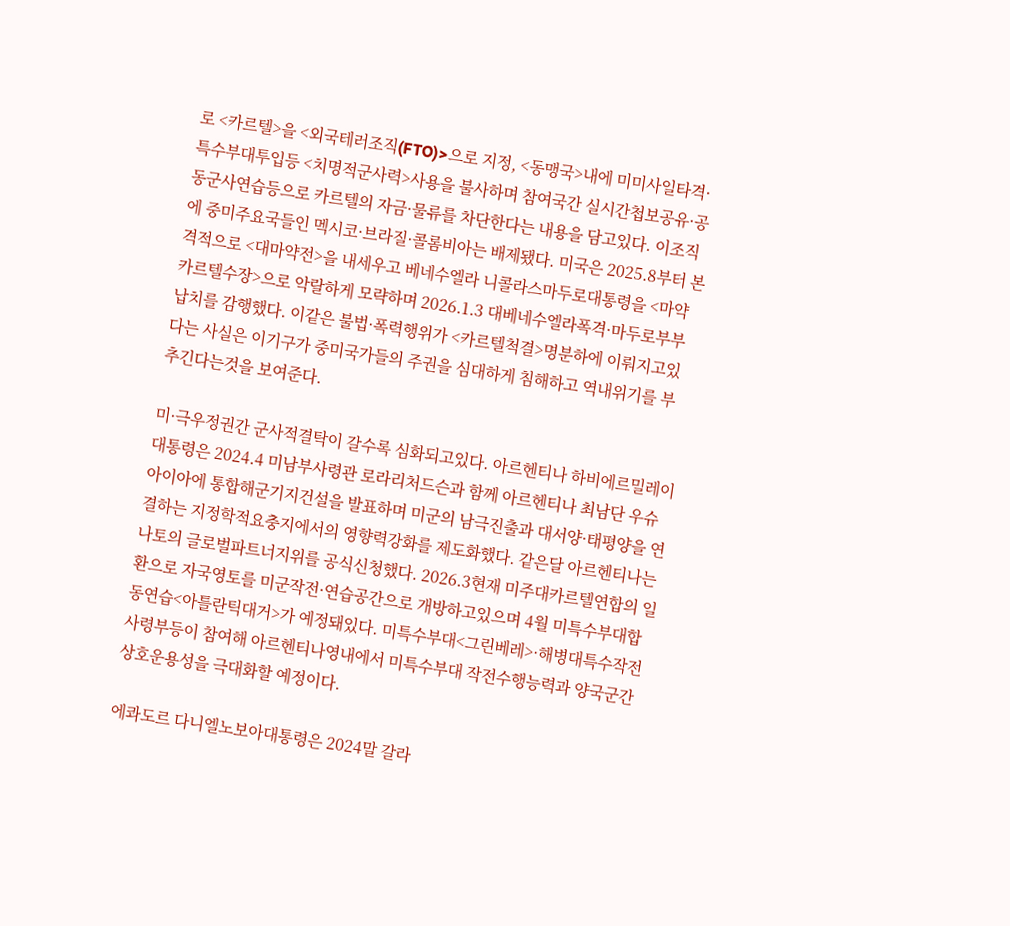로 <카르텔>을 <외국테러조직(FTO)>으로 지정, <동맹국>내에 미미사일타격·특수부대투입등 <치명적군사력>사용을 불사하며 참여국간 실시간첩보공유·공동군사연습등으로 카르텔의 자금·물류를 차단한다는 내용을 담고있다. 이조직에 중미주요국들인 멕시코·브라질·콜롬비아는 배제됐다. 미국은 2025.8부터 본격적으로 <대마약전>을 내세우고 베네수엘라 니콜라스마두로대통령을 <마약카르텔수장>으로 악랄하게 모략하며 2026.1.3 대베네수엘라폭격·마두로부부납치를 감행했다. 이같은 불법·폭력행위가 <카르텔척결>명분하에 이뤄지고있다는 사실은 이기구가 중미국가들의 주권을 심대하게 침해하고 역내위기를 부추긴다는것을 보여준다.

미·극우정권간 군사적결탁이 갈수록 심화되고있다. 아르헨티나 하비에르밀레이대통령은 2024.4 미남부사령관 로라리처드슨과 함께 아르헨티나 최남단 우슈아이아에 통합해군기지건설을 발표하며 미군의 남극진출과 대서양·태평양을 연결하는 지정학적요충지에서의 영향력강화를 제도화했다. 같은달 아르헨티나는 나토의 글로벌파트너지위를 공식신청했다. 2026.3현재 미주대카르텔연합의 일환으로 자국영토를 미군작전·연습공간으로 개방하고있으며 4월 미특수부대합동연습<아틀란틱대거>가 예정돼있다. 미특수부대<그린베레>·해병대특수작전사령부등이 참여해 아르헨티나영내에서 미특수부대 작전수행능력과 양국군간 상호운용성을 극대화할 예정이다.

에콰도르 다니엘노보아대통령은 2024말 갈라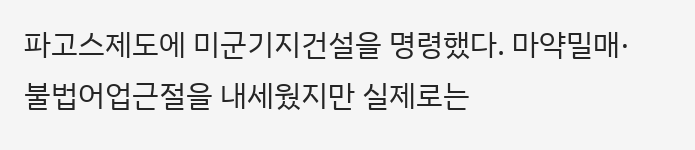파고스제도에 미군기지건설을 명령했다. 마약밀매·불법어업근절을 내세웠지만 실제로는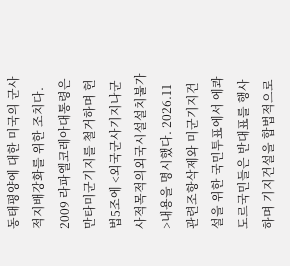동태평양에 대한 미국의 군사적지배강화를 위한 조치다. 2009 라파엘코레아대통령은 만타미군기지를 철거하며 헌법5조에 <외국군사기지나군사적목적의외국시설설치불가>내용을 명시했다. 2026.11 관련조항삭제와 미군기지건설을 위한 국민투표에서 에콰도르국민들은 반대표를 행사하며 기지건설을 합법적으로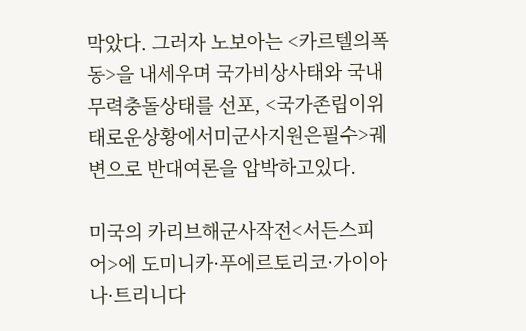막았다. 그러자 노보아는 <카르텔의폭동>을 내세우며 국가비상사태와 국내무력충돌상태를 선포, <국가존립이위태로운상황에서미군사지원은필수>궤변으로 반대여론을 압박하고있다.

미국의 카리브해군사작전<서든스피어>에 도미니카·푸에르토리코·가이아나·트리니다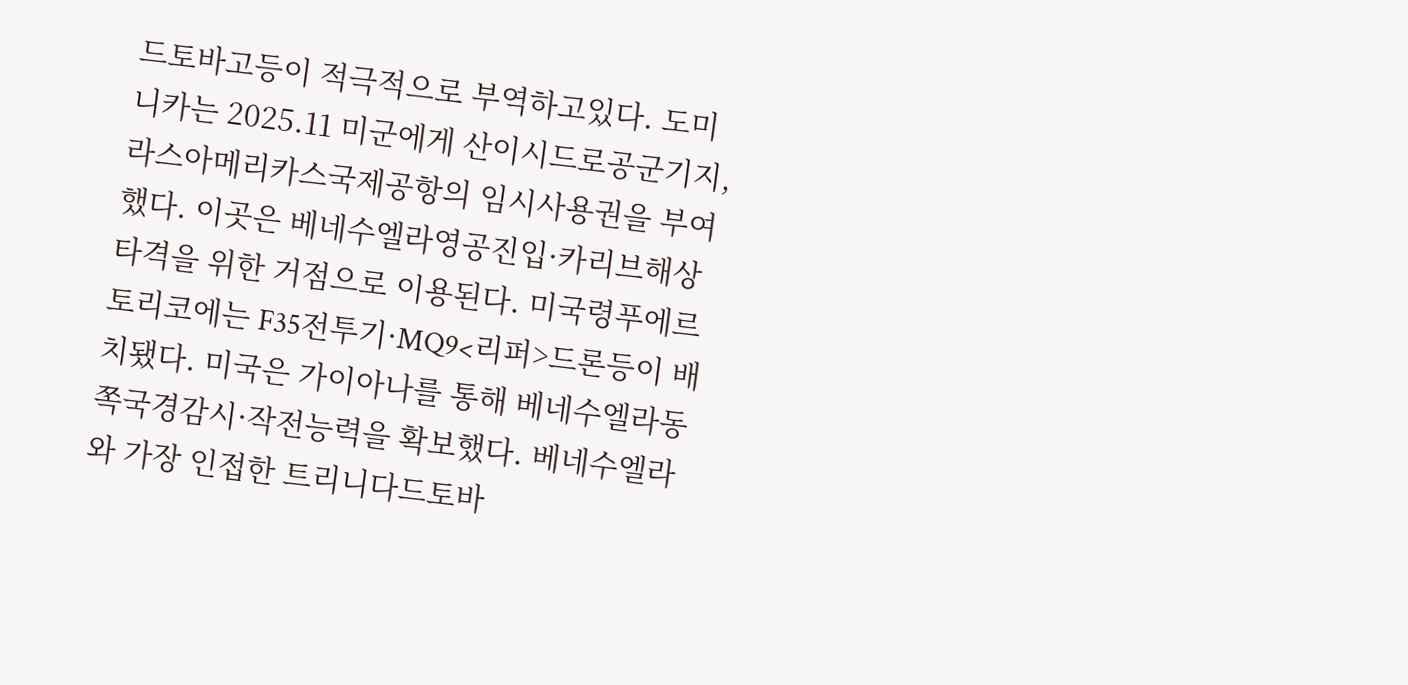드토바고등이 적극적으로 부역하고있다. 도미니카는 2025.11 미군에게 산이시드로공군기지, 라스아메리카스국제공항의 임시사용권을 부여했다. 이곳은 베네수엘라영공진입·카리브해상타격을 위한 거점으로 이용된다. 미국령푸에르토리코에는 F35전투기·MQ9<리퍼>드론등이 배치됐다. 미국은 가이아나를 통해 베네수엘라동쪽국경감시·작전능력을 확보했다. 베네수엘라와 가장 인접한 트리니다드토바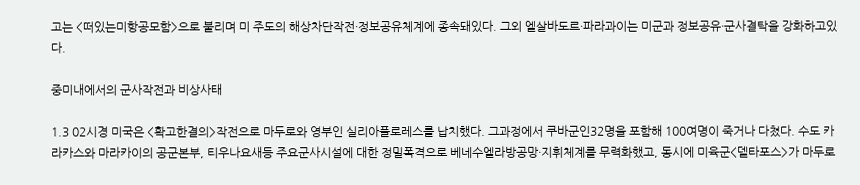고는 <떠있는미항공모함>으로 불리며 미 주도의 해상차단작전·정보공유체계에 종속돼있다. 그외 엘살바도르·파라과이는 미군과 정보공유·군사결탁을 강화하고있다.

중미내에서의 군사작전과 비상사태

1.3 02시경 미국은 <확고한결의>작전으로 마두로와 영부인 실리아플로레스를 납치했다. 그과정에서 쿠바군인32명을 포함해 100여명이 죽거나 다쳤다. 수도 카라카스와 마라카이의 공군본부, 티우나요새등 주요군사시설에 대한 정밀폭격으로 베네수엘라방공망·지휘체계를 무력화했고, 동시에 미육군<델타포스>가 마두로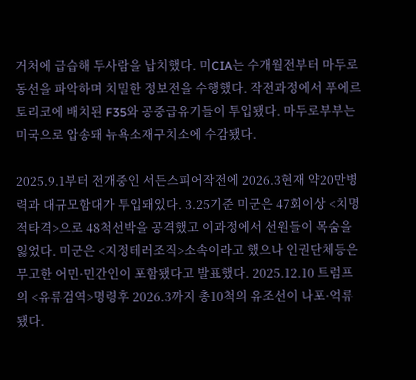거처에 급습해 두사람을 납치했다. 미CIA는 수개월전부터 마두로동선을 파악하며 치밀한 정보전을 수행했다. 작전과정에서 푸에르토리코에 배치된 F35와 공중급유기들이 투입됐다. 마두로부부는 미국으로 압송돼 뉴욕소재구치소에 수감됐다.

2025.9.1부터 전개중인 서든스피어작전에 2026.3현재 약20만병력과 대규모함대가 투입돼있다. 3.25기준 미군은 47회이상 <치명적타격>으로 48척선박을 공격했고 이과정에서 선원들이 목숨을 잃었다. 미군은 <지정테러조직>소속이라고 했으나 인권단체등은 무고한 어민·민간인이 포함됐다고 발표했다. 2025.12.10 트럼프의 <유류검역>명령후 2026.3까지 총10척의 유조선이 나포·억류됐다.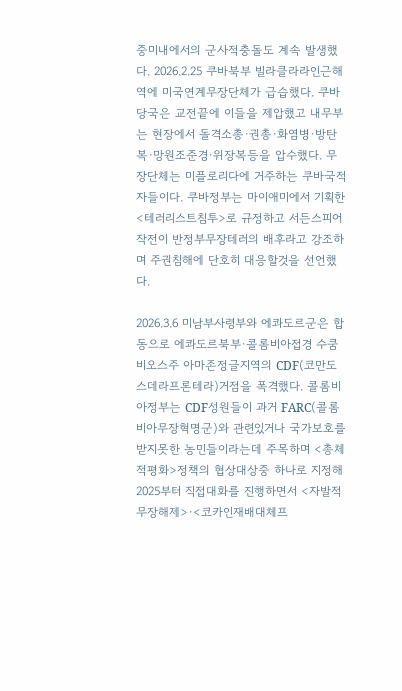중미내에서의 군사적충돌도 계속 발생했다. 2026.2.25 쿠바북부 빌라클라라인근해역에 미국연계무장단체가 급습했다. 쿠바당국은 교전끝에 이들을 제압했고 내무부는 현장에서 돌격소총·권총·화염병·방탄복·망원조준경·위장복등을 압수했다. 무장단체는 미플로리다에 거주하는 쿠바국적자들이다. 쿠바정부는 마이애미에서 기획한 <테러리스트침투>로 규정하고 서든스피어작전이 반정부무장테러의 배후라고 강조하며 주권침해에 단호히 대응할것을 선언했다.

2026.3.6 미남부사령부와 에콰도르군은 합동으로 에콰도르북부·콜롬비아접경 수쿰비오스주 아마존정글지역의 CDF(코만도스데라프론테라)거점을 폭격했다. 콜롬비아정부는 CDF성원들이 과거 FARC(콜롬비아무장혁명군)와 관련있거나 국가보호를 받지못한 농민들이라는데 주목하며 <총체적평화>정책의 협상대상중 하나로 지정해 2025부터 직접대화를 진행하면서 <자발적무장해제>·<코카인재배대체프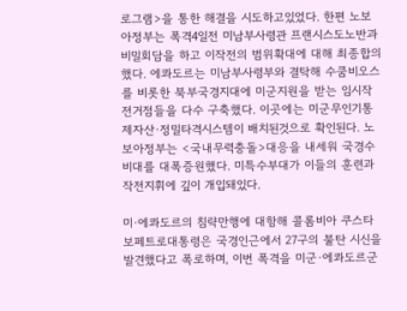로그램>을 통한 해결을 시도하고있었다. 한편 노보아정부는 폭격4일전 미남부사령관 프랜시스도노반과 비밀회담을 하고 이작전의 범위확대에 대해 최종합의했다. 에콰도르는 미남부사령부와 결탁해 수쿰비오스를 비롯한 북부국경지대에 미군지원을 받는 임시작전거점들을 다수 구축했다. 이곳에는 미군무인기통제자산·정밀타격시스템이 배치된것으로 확인된다. 노보아정부는 <국내무력충돌>대응을 내세워 국경수비대를 대폭증원했다. 미특수부대가 이들의 훈련과 작전지휘에 깊이 개입돼있다.

미·에콰도르의 침략만행에 대항해 콜롬비아 쿠스타보페트로대통령은 국경인근에서 27구의 불탄 시신을 발견했다고 폭로하며, 이번 폭격을 미군·에콰도르군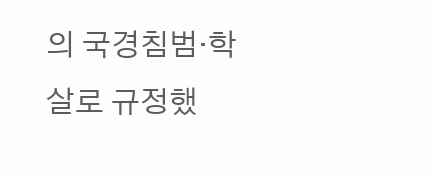의 국경침범·학살로 규정했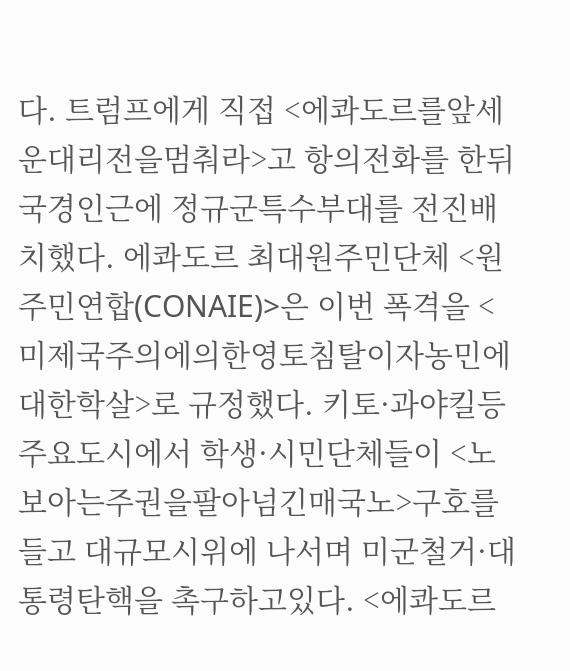다. 트럼프에게 직접 <에콰도르를앞세운대리전을멈춰라>고 항의전화를 한뒤 국경인근에 정규군특수부대를 전진배치했다. 에콰도르 최대원주민단체 <원주민연합(CONAIE)>은 이번 폭격을 <미제국주의에의한영토침탈이자농민에대한학살>로 규정했다. 키토·과야킬등 주요도시에서 학생·시민단체들이 <노보아는주권을팔아넘긴매국노>구호를 들고 대규모시위에 나서며 미군철거·대통령탄핵을 촉구하고있다. <에콰도르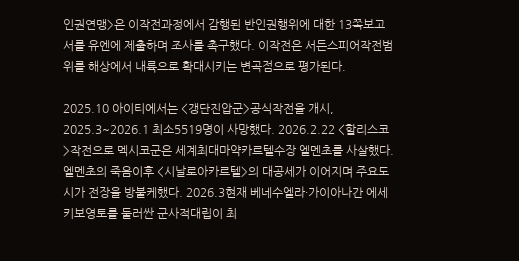인권연맹>은 이작전과정에서 감행된 반인권행위에 대한 13쪽보고서를 유엔에 제출하며 조사를 촉구했다. 이작전은 서든스피어작전범위를 해상에서 내륙으로 확대시키는 변곡점으로 평가된다.

2025.10 아이티에서는 <갱단진압군>공식작전을 개시, 2025.3~2026.1 최소5519명이 사망했다. 2026.2.22 <할리스코>작전으로 멕시코군은 세계최대마약카르텔수장 엘멘초를 사살했다. 엘멘초의 죽음이후 <시날로아카르텔>의 대공세가 이어지며 주요도시가 전장을 방불케했다. 2026.3현재 베네수엘라·가이아나간 에세키보영토를 둘러싼 군사적대립이 최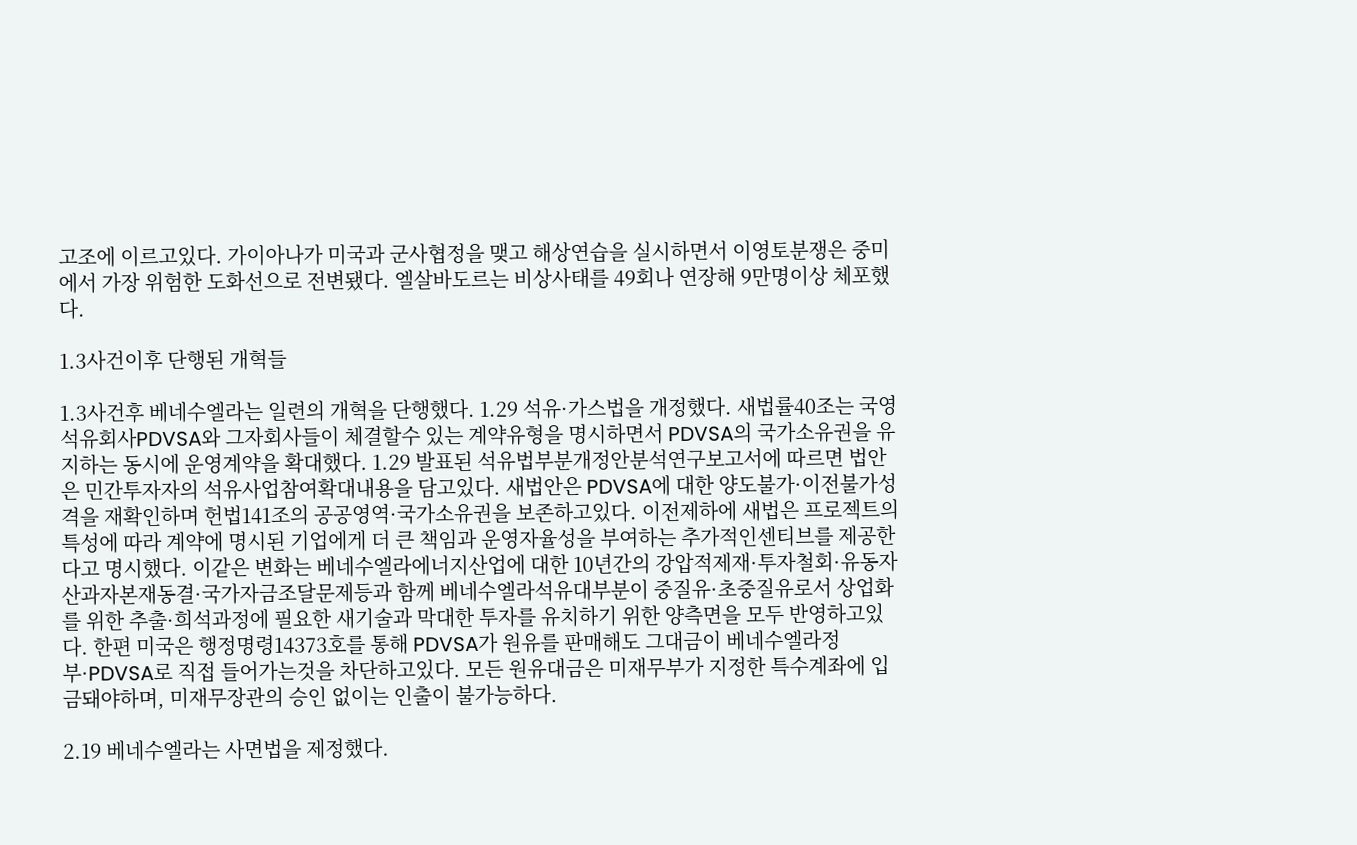고조에 이르고있다. 가이아나가 미국과 군사협정을 맺고 해상연습을 실시하면서 이영토분쟁은 중미에서 가장 위험한 도화선으로 전변됐다. 엘살바도르는 비상사태를 49회나 연장해 9만명이상 체포했다.

1.3사건이후 단행된 개혁들

1.3사건후 베네수엘라는 일련의 개혁을 단행했다. 1.29 석유·가스법을 개정했다. 새법률40조는 국영석유회사PDVSA와 그자회사들이 체결할수 있는 계약유형을 명시하면서 PDVSA의 국가소유권을 유지하는 동시에 운영계약을 확대했다. 1.29 발표된 석유법부분개정안분석연구보고서에 따르면 법안은 민간투자자의 석유사업참여확대내용을 담고있다. 새법안은 PDVSA에 대한 양도불가·이전불가성격을 재확인하며 헌법141조의 공공영역·국가소유권을 보존하고있다. 이전제하에 새법은 프로젝트의 특성에 따라 계약에 명시된 기업에게 더 큰 책임과 운영자율성을 부여하는 추가적인센티브를 제공한다고 명시했다. 이같은 변화는 베네수엘라에너지산업에 대한 10년간의 강압적제재·투자철회·유동자산과자본재동결·국가자금조달문제등과 함께 베네수엘라석유대부분이 중질유·초중질유로서 상업화를 위한 추출·희석과정에 필요한 새기술과 막대한 투자를 유치하기 위한 양측면을 모두 반영하고있다. 한편 미국은 행정명령14373호를 통해 PDVSA가 원유를 판매해도 그대금이 베네수엘라정부·PDVSA로 직접 들어가는것을 차단하고있다. 모든 원유대금은 미재무부가 지정한 특수계좌에 입금돼야하며, 미재무장관의 승인 없이는 인출이 불가능하다.

2.19 베네수엘라는 사면법을 제정했다.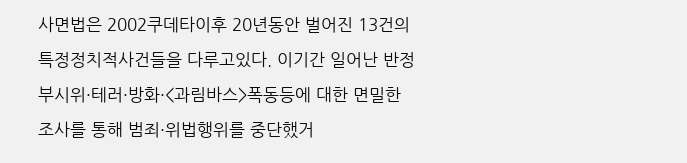사면법은 2002쿠데타이후 20년동안 벌어진 13건의 특정정치적사건들을 다루고있다. 이기간 일어난 반정부시위·테러·방화·<과림바스>폭동등에 대한 면밀한 조사를 통해 범죄·위법행위를 중단했거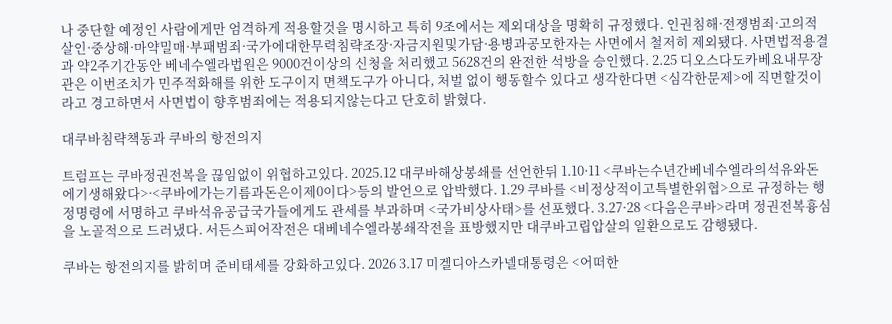나 중단할 예정인 사람에게만 엄격하게 적용할것을 명시하고 특히 9조에서는 제외대상을 명확히 규정했다. 인권침해·전쟁범죄·고의적살인·중상해·마약밀매·부패범죄·국가에대한무력침략조장·자금지원및가담·용병과공모한자는 사면에서 철저히 제외됐다. 사면법적용결과 약2주기간동안 베네수엘라법원은 9000건이상의 신청을 처리했고 5628건의 완전한 석방을 승인했다. 2.25 디오스다도카베요내무장관은 이번조치가 민주적화해를 위한 도구이지 면책도구가 아니다, 처벌 없이 행동할수 있다고 생각한다면 <심각한문제>에 직면할것이라고 경고하면서 사면법이 향후범죄에는 적용되지않는다고 단호히 밝혔다.

대쿠바침략책동과 쿠바의 항전의지

트럼프는 쿠바정권전복을 끊임없이 위협하고있다. 2025.12 대쿠바해상봉쇄를 선언한뒤 1.10·11 <쿠바는수년간베네수엘라의석유와돈에기생해왔다>·<쿠바에가는기름과돈은이제0이다>등의 발언으로 압박했다. 1.29 쿠바를 <비정상적이고특별한위협>으로 규정하는 행정명령에 서명하고 쿠바석유공급국가들에게도 관세를 부과하며 <국가비상사태>를 선포했다. 3.27·28 <다음은쿠바>라며 정권전복흉심을 노골적으로 드러냈다. 서든스피어작전은 대베네수엘라봉쇄작전을 표방했지만 대쿠바고립압살의 일환으로도 감행됐다.

쿠바는 항전의지를 밝히며 준비태세를 강화하고있다. 2026 3.17 미겔디아스카넬대통령은 <어떠한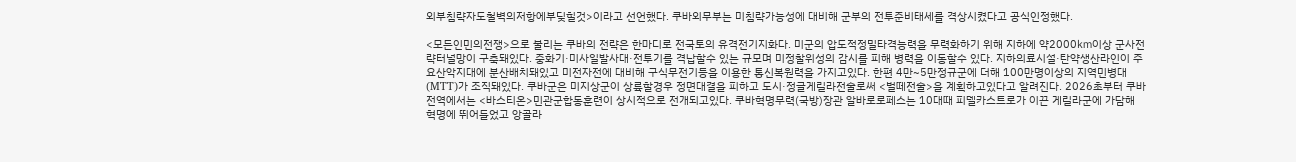외부침략자도철벽의저항에부딪힐것>이라고 선언했다. 쿠바외무부는 미침략가능성에 대비해 군부의 전투준비태세를 격상시켰다고 공식인정했다.

<모든인민의전쟁>으로 불리는 쿠바의 전략은 한마디로 전국토의 유격전기지화다. 미군의 압도적정밀타격능력을 무력화하기 위해 지하에 약2000㎞이상 군사전략터널망이 구축돼있다. 중화기·미사일발사대·전투기를 격납할수 있는 규모며 미정찰위성의 감시를 피해 병력을 이동할수 있다. 지하의료시설·탄약생산라인이 주요산악지대에 분산배치돼있고 미전자전에 대비해 구식무전기등을 이용한 통신복원력을 가지고있다. 한편 4만~5만정규군에 더해 100만명이상의 지역민병대(MTT)가 조직돼있다. 쿠바군은 미지상군이 상륙할경우 정면대결을 피하고 도시·정글게릴라전술로써 <벌떼전술>을 계획하고있다고 알려진다. 2026초부터 쿠바전역에서는 <바스티온>민관군합동훈련이 상시적으로 전개되고있다. 쿠바혁명무력(국방)장관 알바로로페스는 10대때 피델카스트로가 이끈 게릴라군에 가담해 혁명에 뛰어들었고 앙골라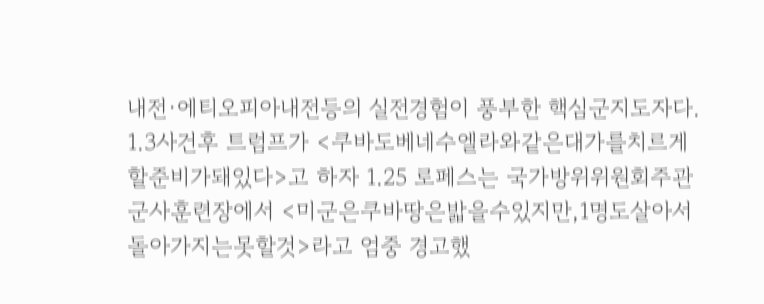내전·에티오피아내전등의 실전경험이 풍부한 핵심군지도자다. 1.3사건후 트럼프가 <쿠바도베네수엘라와같은대가를치르게할준비가돼있다>고 하자 1.25 로페스는 국가방위위원회주관 군사훈련장에서 <미군은쿠바땅은밟을수있지만,1명도살아서돌아가지는못할것>라고 엄중 경고했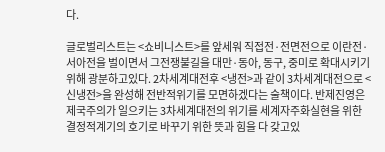다.

글로벌리스트는 <쇼비니스트>를 앞세워 직접전·전면전으로 이란전·서아전을 벌이면서 그전쟁불길을 대만·동아, 동구, 중미로 확대시키기 위해 광분하고있다. 2차세계대전후 <냉전>과 같이 3차세계대전으로 <신냉전>을 완성해 전반적위기를 모면하겠다는 술책이다. 반제진영은 제국주의가 일으키는 3차세계대전의 위기를 세계자주화실현을 위한 결정적계기의 호기로 바꾸기 위한 뜻과 힘을 다 갖고있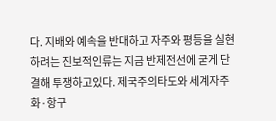다. 지배와 예속을 반대하고 자주와 평등을 실현하려는 진보적인류는 지금 반제전선에 굳게 단결해 투쟁하고있다. 제국주의타도와 세계자주화·항구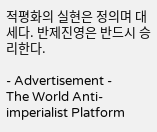적평화의 실현은 정의며 대세다. 반제진영은 반드시 승리한다.

- Advertisement -
The World Anti-imperialist Platform